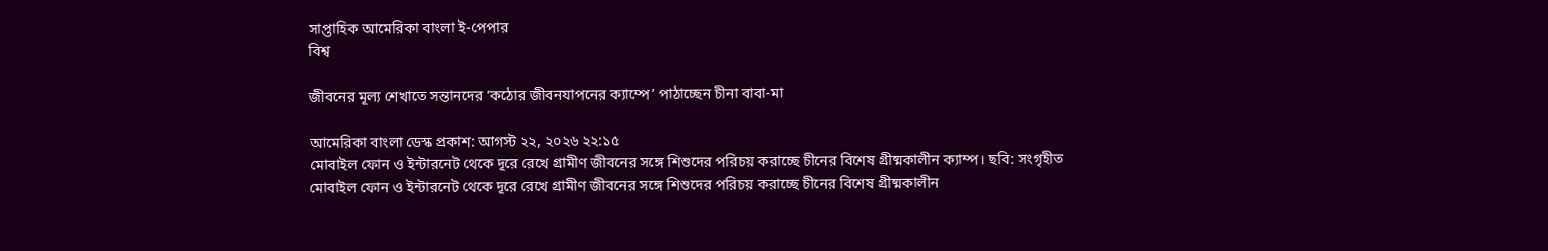সাপ্তাহিক আমেরিকা বাংলা ই-পেপার
বিশ্ব

জীবনের মূল্য শেখাতে সন্তানদের ‘কঠোর জীবনযাপনের ক্যাম্পে’ পাঠাচ্ছেন চীনা বাবা-মা

আমেরিকা বাংলা ডেস্ক প্রকাশ: আগস্ট ২২, ২০২৬ ২২:১৫
মোবাইল ফোন ও ইন্টারনেট থেকে দূরে রেখে গ্রামীণ জীবনের সঙ্গে শিশুদের পরিচয় করাচ্ছে চীনের বিশেষ গ্রীষ্মকালীন ক্যাম্প। ছবি: সংগৃহীত
মোবাইল ফোন ও ইন্টারনেট থেকে দূরে রেখে গ্রামীণ জীবনের সঙ্গে শিশুদের পরিচয় করাচ্ছে চীনের বিশেষ গ্রীষ্মকালীন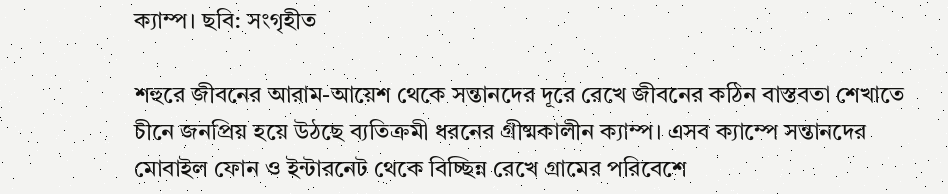ক্যাম্প। ছবি: সংগৃহীত

শহুরে জীবনের আরাম-আয়েশ থেকে সন্তানদের দূরে রেখে জীবনের কঠিন বাস্তবতা শেখাতে চীনে জনপ্রিয় হয়ে উঠছে ব্যতিক্রমী ধরনের গ্রীষ্মকালীন ক্যাম্প। এসব ক্যাম্পে সন্তানদের মোবাইল ফোন ও ইন্টারনেট থেকে বিচ্ছিন্ন রেখে গ্রামের পরিবেশে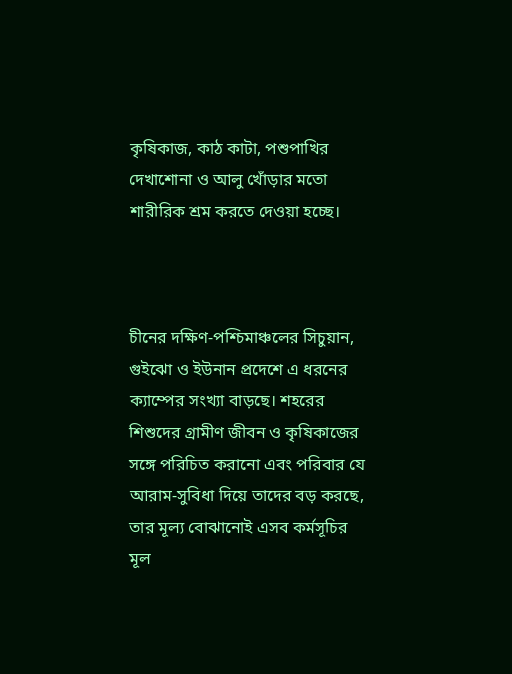কৃষিকাজ, কাঠ কাটা, পশুপাখির দেখাশোনা ও আলু খোঁড়ার মতো শারীরিক শ্রম করতে দেওয়া হচ্ছে।



চীনের দক্ষিণ-পশ্চিমাঞ্চলের সিচুয়ান, গুইঝো ও ইউনান প্রদেশে এ ধরনের ক্যাম্পের সংখ্যা বাড়ছে। শহরের শিশুদের গ্রামীণ জীবন ও কৃষিকাজের সঙ্গে পরিচিত করানো এবং পরিবার যে আরাম-সুবিধা দিয়ে তাদের বড় করছে, তার মূল্য বোঝানোই এসব কর্মসূচির মূল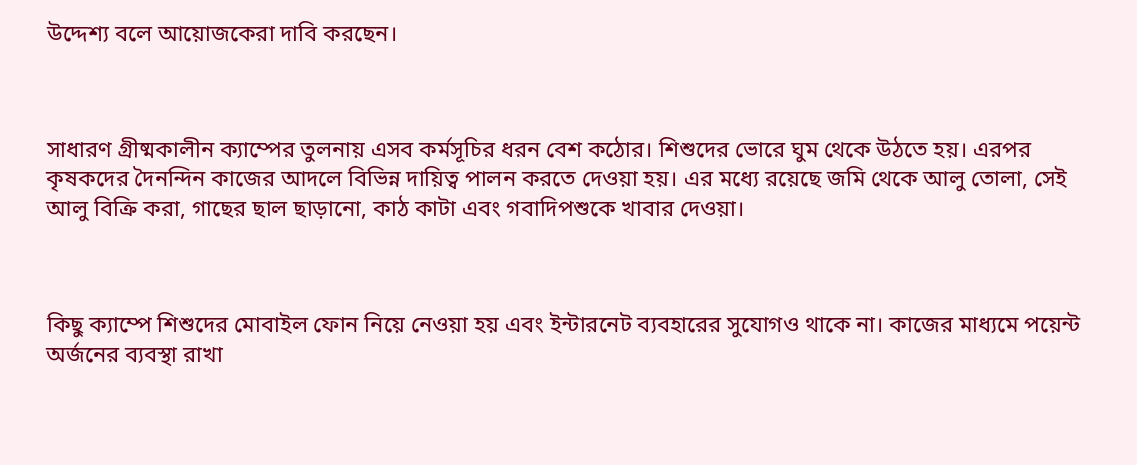উদ্দেশ্য বলে আয়োজকেরা দাবি করছেন।



সাধারণ গ্রীষ্মকালীন ক্যাম্পের তুলনায় এসব কর্মসূচির ধরন বেশ কঠোর। শিশুদের ভোরে ঘুম থেকে উঠতে হয়। এরপর কৃষকদের দৈনন্দিন কাজের আদলে বিভিন্ন দায়িত্ব পালন করতে দেওয়া হয়। এর মধ্যে রয়েছে জমি থেকে আলু তোলা, সেই আলু বিক্রি করা, গাছের ছাল ছাড়ানো, কাঠ কাটা এবং গবাদিপশুকে খাবার দেওয়া।



কিছু ক্যাম্পে শিশুদের মোবাইল ফোন নিয়ে নেওয়া হয় এবং ইন্টারনেট ব্যবহারের সুযোগও থাকে না। কাজের মাধ্যমে পয়েন্ট অর্জনের ব্যবস্থা রাখা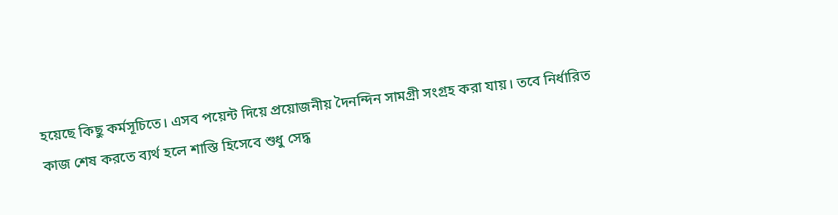হয়েছে কিছু কর্মসূচিতে। এসব পয়েন্ট দিয়ে প্রয়োজনীয় দৈনন্দিন সামগ্রী সংগ্রহ করা যায়। তবে নির্ধারিত কাজ শেষ করতে ব্যর্থ হলে শাস্তি হিসেবে শুধু সেদ্ধ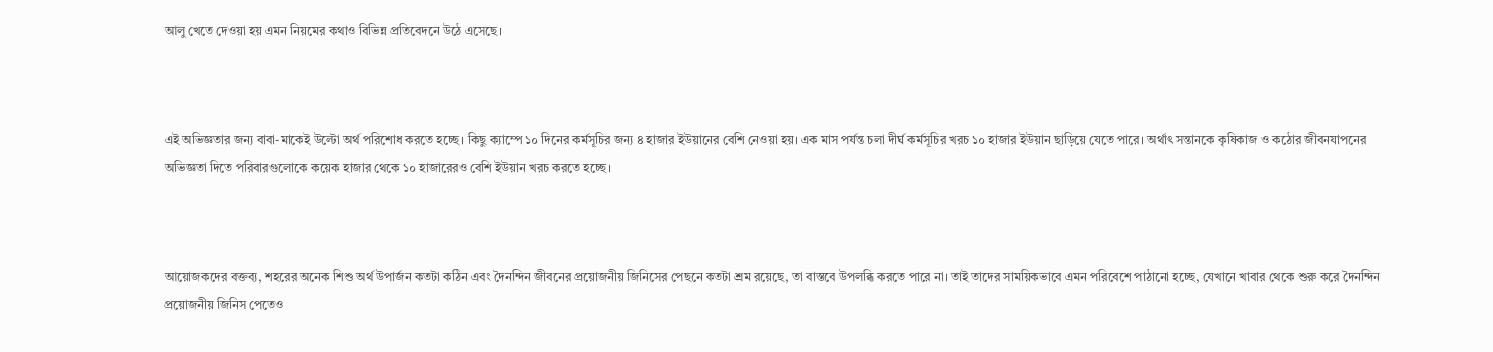আলু খেতে দেওয়া হয় এমন নিয়মের কথাও বিভিন্ন প্রতিবেদনে উঠে এসেছে।



এই অভিজ্ঞতার জন্য বাবা-মাকেই উল্টো অর্থ পরিশোধ করতে হচ্ছে। কিছু ক্যাম্পে ১০ দিনের কর্মসূচির জন্য ৪ হাজার ইউয়ানের বেশি নেওয়া হয়। এক মাস পর্যন্ত চলা দীর্ঘ কর্মসূচির খরচ ১০ হাজার ইউয়ান ছাড়িয়ে যেতে পারে। অর্থাৎ সন্তানকে কৃষিকাজ ও কঠোর জীবনযাপনের অভিজ্ঞতা দিতে পরিবারগুলোকে কয়েক হাজার থেকে ১০ হাজারেরও বেশি ইউয়ান খরচ করতে হচ্ছে।



আয়োজকদের বক্তব্য, শহরের অনেক শিশু অর্থ উপার্জন কতটা কঠিন এবং দৈনন্দিন জীবনের প্রয়োজনীয় জিনিসের পেছনে কতটা শ্রম রয়েছে, তা বাস্তবে উপলব্ধি করতে পারে না। তাই তাদের সাময়িকভাবে এমন পরিবেশে পাঠানো হচ্ছে, যেখানে খাবার থেকে শুরু করে দৈনন্দিন প্রয়োজনীয় জিনিস পেতেও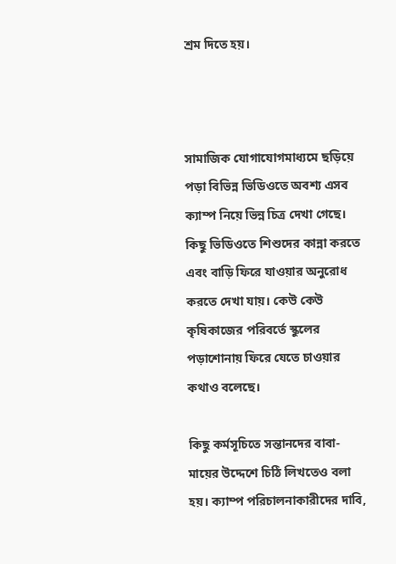শ্রম দিতে হয়।



সামাজিক যোগাযোগমাধ্যমে ছড়িয়ে পড়া বিভিন্ন ভিডিওতে অবশ্য এসব ক্যাম্প নিয়ে ভিন্ন চিত্র দেখা গেছে। কিছু ভিডিওতে শিশুদের কান্না করতে এবং বাড়ি ফিরে যাওয়ার অনুরোধ করতে দেখা যায়। কেউ কেউ কৃষিকাজের পরিবর্তে স্কুলের পড়াশোনায় ফিরে যেতে চাওয়ার কথাও বলেছে।

কিছু কর্মসূচিতে সন্তানদের বাবা-মায়ের উদ্দেশে চিঠি লিখতেও বলা হয়। ক্যাম্প পরিচালনাকারীদের দাবি,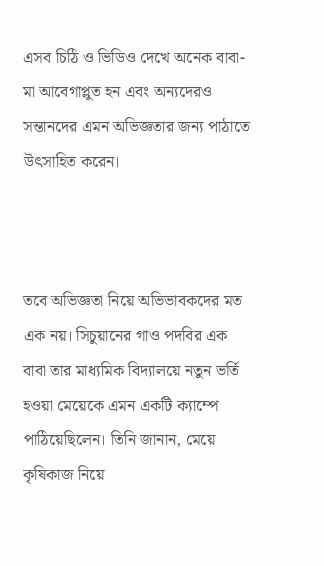এসব চিঠি ও ভিডিও দেখে অনেক বাবা-মা আবেগাপ্লুত হন এবং অন্যদেরও সন্তানদের এমন অভিজ্ঞতার জন্য পাঠাতে উৎসাহিত করেন।



তবে অভিজ্ঞতা নিয়ে অভিভাবকদের মত এক নয়। সিচুয়ানের গাও পদবির এক বাবা তার মাধ্যমিক বিদ্যালয়ে নতুন ভর্তি হওয়া মেয়েকে এমন একটি ক্যাম্পে পাঠিয়েছিলেন। তিনি জানান, মেয়ে কৃষিকাজ নিয়ে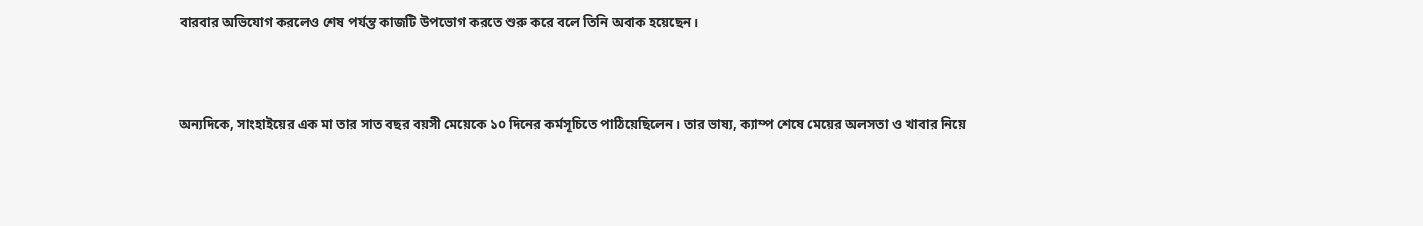বারবার অভিযোগ করলেও শেষ পর্যন্ত কাজটি উপভোগ করতে শুরু করে বলে তিনি অবাক হয়েছেন।



অন্যদিকে, সাংহাইয়ের এক মা তার সাত বছর বয়সী মেয়েকে ১০ দিনের কর্মসূচিতে পাঠিয়েছিলেন। তার ভাষ্য, ক্যাম্প শেষে মেয়ের অলসতা ও খাবার নিয়ে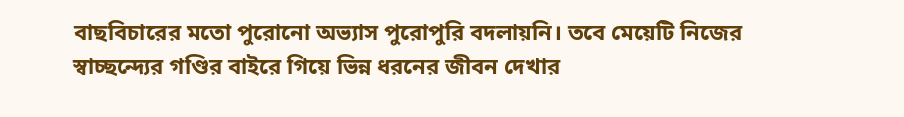বাছবিচারের মতো পুরোনো অভ্যাস পুরোপুরি বদলায়নি। তবে মেয়েটি নিজের স্বাচ্ছন্দ্যের গণ্ডির বাইরে গিয়ে ভিন্ন ধরনের জীবন দেখার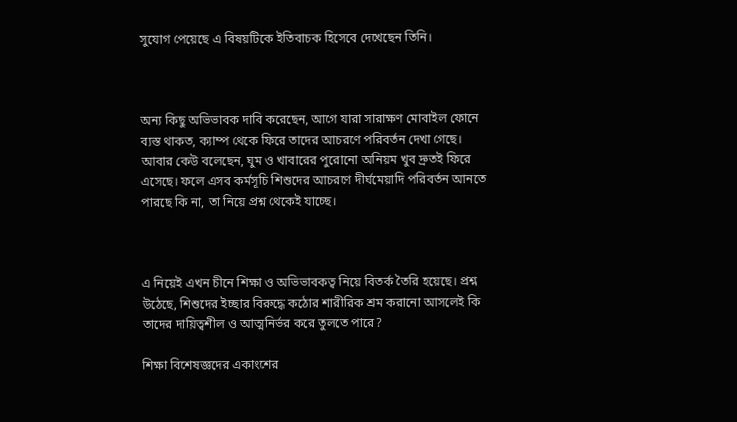সুযোগ পেয়েছে এ বিষয়টিকে ইতিবাচক হিসেবে দেখেছেন তিনি।



অন্য কিছু অভিভাবক দাবি করেছেন, আগে যারা সারাক্ষণ মোবাইল ফোনে ব্যস্ত থাকত, ক্যাম্প থেকে ফিরে তাদের আচরণে পরিবর্তন দেখা গেছে। আবার কেউ বলেছেন, ঘুম ও খাবারের পুরোনো অনিয়ম খুব দ্রুতই ফিরে এসেছে। ফলে এসব কর্মসূচি শিশুদের আচরণে দীর্ঘমেয়াদি পরিবর্তন আনতে পারছে কি না, তা নিয়ে প্রশ্ন থেকেই যাচ্ছে।



এ নিয়েই এখন চীনে শিক্ষা ও অভিভাবকত্ব নিয়ে বিতর্ক তৈরি হয়েছে। প্রশ্ন উঠেছে, শিশুদের ইচ্ছার বিরুদ্ধে কঠোর শারীরিক শ্রম করানো আসলেই কি তাদের দায়িত্বশীল ও আত্মনির্ভর করে তুলতে পারে?

শিক্ষা বিশেষজ্ঞদের একাংশের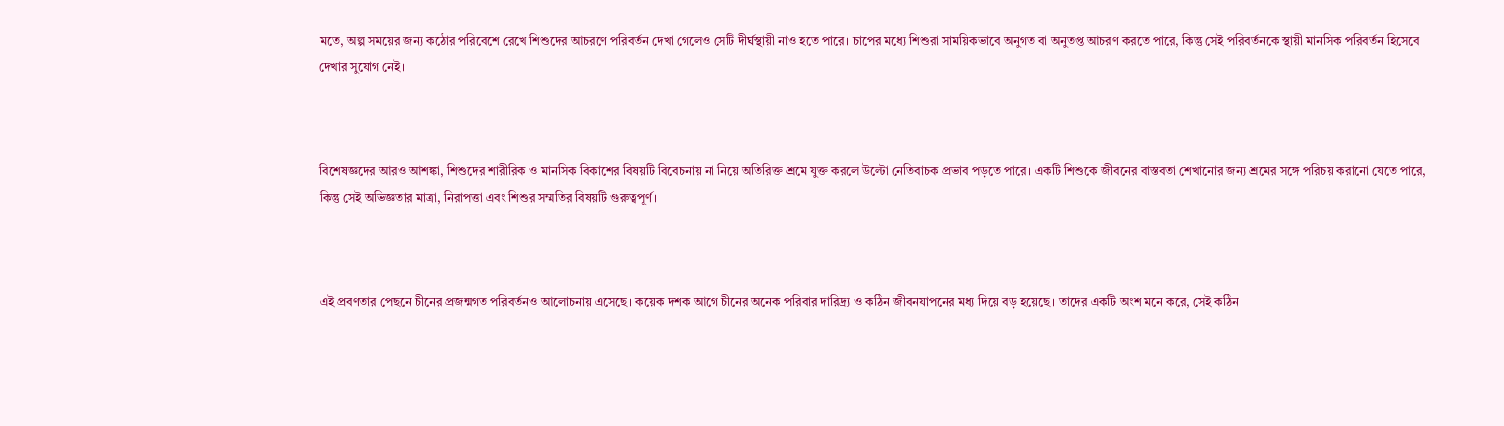মতে, অল্প সময়ের জন্য কঠোর পরিবেশে রেখে শিশুদের আচরণে পরিবর্তন দেখা গেলেও সেটি দীর্ঘস্থায়ী নাও হতে পারে। চাপের মধ্যে শিশুরা সাময়িকভাবে অনুগত বা অনুতপ্ত আচরণ করতে পারে, কিন্তু সেই পরিবর্তনকে স্থায়ী মানসিক পরিবর্তন হিসেবে দেখার সুযোগ নেই।



বিশেষজ্ঞদের আরও আশঙ্কা, শিশুদের শারীরিক ও মানসিক বিকাশের বিষয়টি বিবেচনায় না নিয়ে অতিরিক্ত শ্রমে যুক্ত করলে উল্টো নেতিবাচক প্রভাব পড়তে পারে। একটি শিশুকে জীবনের বাস্তবতা শেখানোর জন্য শ্রমের সঙ্গে পরিচয় করানো যেতে পারে, কিন্তু সেই অভিজ্ঞতার মাত্রা, নিরাপত্তা এবং শিশুর সম্মতির বিষয়টি গুরুত্বপূর্ণ।



এই প্রবণতার পেছনে চীনের প্রজন্মগত পরিবর্তনও আলোচনায় এসেছে। কয়েক দশক আগে চীনের অনেক পরিবার দারিদ্র্য ও কঠিন জীবনযাপনের মধ্য দিয়ে বড় হয়েছে। তাদের একটি অংশ মনে করে, সেই কঠিন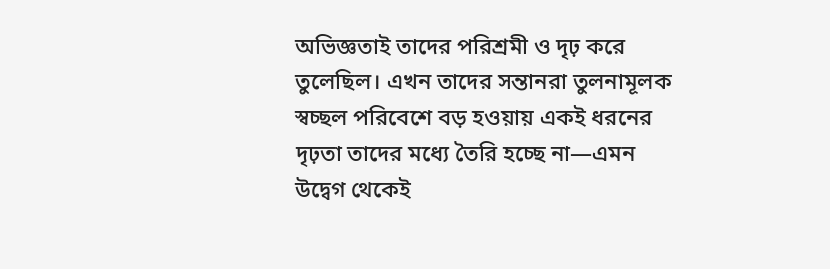অভিজ্ঞতাই তাদের পরিশ্রমী ও দৃঢ় করে তুলেছিল। এখন তাদের সন্তানরা তুলনামূলক স্বচ্ছল পরিবেশে বড় হওয়ায় একই ধরনের দৃঢ়তা তাদের মধ্যে তৈরি হচ্ছে না—এমন উদ্বেগ থেকেই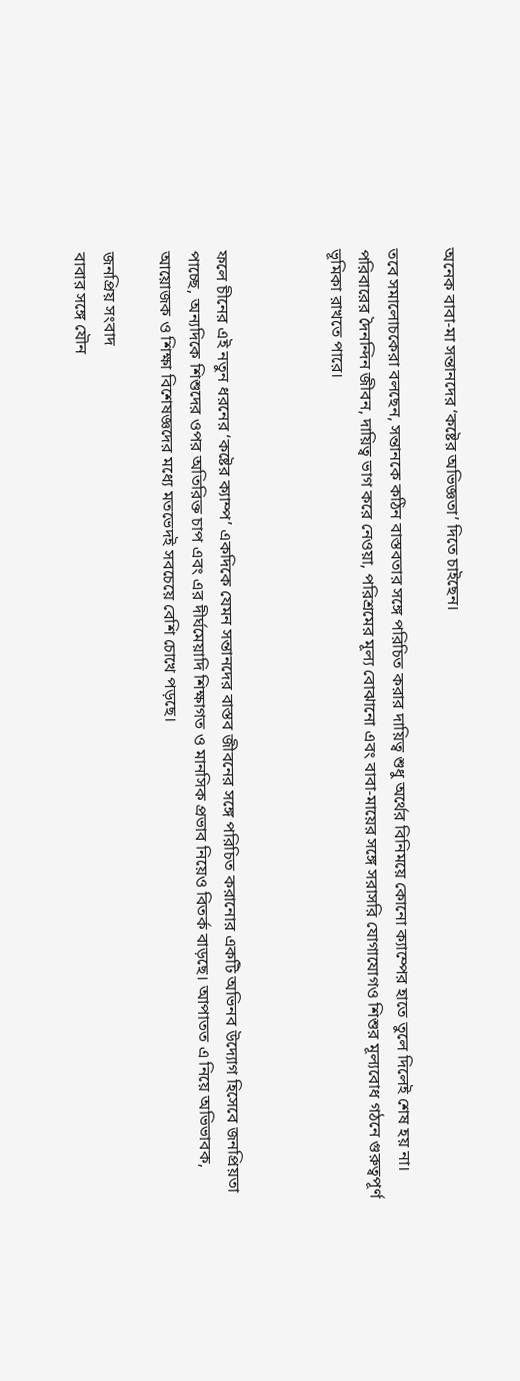অনেক বাবা-মা সন্তানদের ‘কষ্টের অভিজ্ঞতা’ দিতে চাইছেন।

তবে সমালোচকেরা বলছেন, সন্তানকে কঠিন বাস্তবতার সঙ্গে পরিচিত করার দায়িত্ব শুধু অর্থের বিনিময়ে কোনো ক্যাম্পের হাতে তুলে দিলেই শেষ হয় না। পরিবারের দৈনন্দিন জীবন, দায়িত্ব ভাগ করে নেওয়া, পরিশ্রমের মূল্য বোঝানো এবং বাবা-মায়ের সঙ্গে সরাসরি যোগাযোগও শিশুর মূল্যবোধ গঠনে গুরুত্বপূর্ণ ভূমিকা রাখতে পারে।



ফলে চীনের এই নতুন ধরনের ‘কষ্টের ক্যাম্প’ একদিকে যেমন সন্তানদের বাস্তব জীবনের সঙ্গে পরিচিত করানোর একটি অভিনব উদ্যোগ হিসেবে জনপ্রিয়তা পাচ্ছে, অন্যদিকে শিশুদের ওপর অতিরিক্ত চাপ এবং এর দীর্ঘমেয়াদি শিক্ষাগত ও মানসিক প্রভাব নিয়েও বিতর্ক বাড়ছে। আপাতত এ নিয়ে অভিভাবক, আয়োজক ও শিক্ষা বিশেষজ্ঞদের মধ্যে মতভেদই সবচেয়ে বেশি চোখে পড়ছে।

জনপ্রিয় সংবাদ
বাবার সঙ্গে যৌন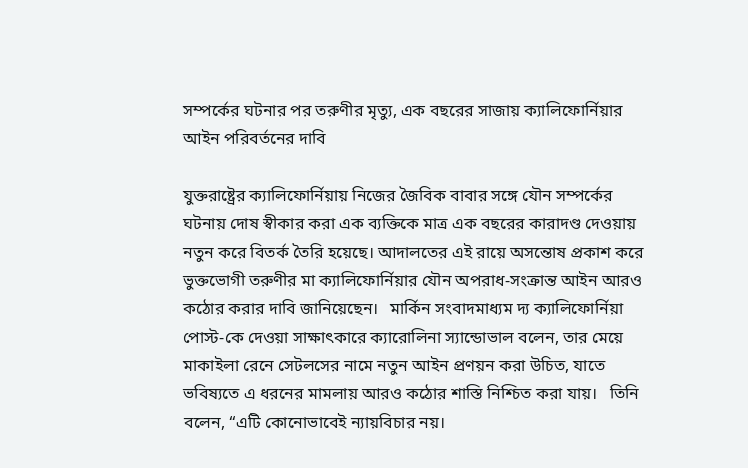সম্পর্কের ঘটনার পর তরুণীর মৃত্যু, এক বছরের সাজায় ক্যালিফোর্নিয়ার আইন পরিবর্তনের দাবি

যুক্তরাষ্ট্রের ক্যালিফোর্নিয়ায় নিজের জৈবিক বাবার সঙ্গে যৌন সম্পর্কের ঘটনায় দোষ স্বীকার করা এক ব্যক্তিকে মাত্র এক বছরের কারাদণ্ড দেওয়ায় নতুন করে বিতর্ক তৈরি হয়েছে। আদালতের এই রায়ে অসন্তোষ প্রকাশ করে ভুক্তভোগী তরুণীর মা ক্যালিফোর্নিয়ার যৌন অপরাধ-সংক্রান্ত আইন আরও কঠোর করার দাবি জানিয়েছেন।   মার্কিন সংবাদমাধ্যম দ্য ক্যালিফোর্নিয়া পোস্ট-কে দেওয়া সাক্ষাৎকারে ক্যারোলিনা স্যান্ডোভাল বলেন, তার মেয়ে মাকাইলা রেনে সেটলসের নামে নতুন আইন প্রণয়ন করা উচিত, যাতে ভবিষ্যতে এ ধরনের মামলায় আরও কঠোর শাস্তি নিশ্চিত করা যায়।   তিনি বলেন, “এটি কোনোভাবেই ন্যায়বিচার নয়।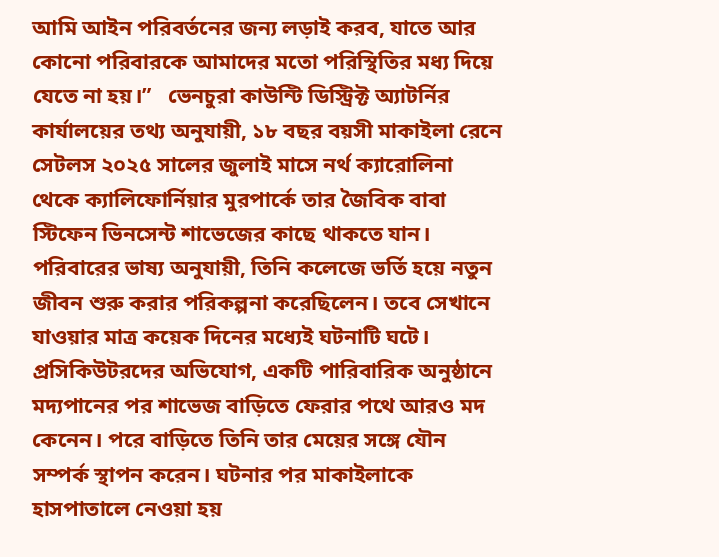আমি আইন পরিবর্তনের জন্য লড়াই করব, যাতে আর কোনো পরিবারকে আমাদের মতো পরিস্থিতির মধ্য দিয়ে যেতে না হয়।”   ভেনচুরা কাউন্টি ডিস্ট্রিক্ট অ্যাটর্নির কার্যালয়ের তথ্য অনুযায়ী, ১৮ বছর বয়সী মাকাইলা রেনে সেটলস ২০২৫ সালের জুলাই মাসে নর্থ ক্যারোলিনা থেকে ক্যালিফোর্নিয়ার মুরপার্কে তার জৈবিক বাবা স্টিফেন ভিনসেন্ট শাভেজের কাছে থাকতে যান। পরিবারের ভাষ্য অনুযায়ী, তিনি কলেজে ভর্তি হয়ে নতুন জীবন শুরু করার পরিকল্পনা করেছিলেন। তবে সেখানে যাওয়ার মাত্র কয়েক দিনের মধ্যেই ঘটনাটি ঘটে।   প্রসিকিউটরদের অভিযোগ, একটি পারিবারিক অনুষ্ঠানে মদ্যপানের পর শাভেজ বাড়িতে ফেরার পথে আরও মদ কেনেন। পরে বাড়িতে তিনি তার মেয়ের সঙ্গে যৌন সম্পর্ক স্থাপন করেন। ঘটনার পর মাকাইলাকে হাসপাতালে নেওয়া হয়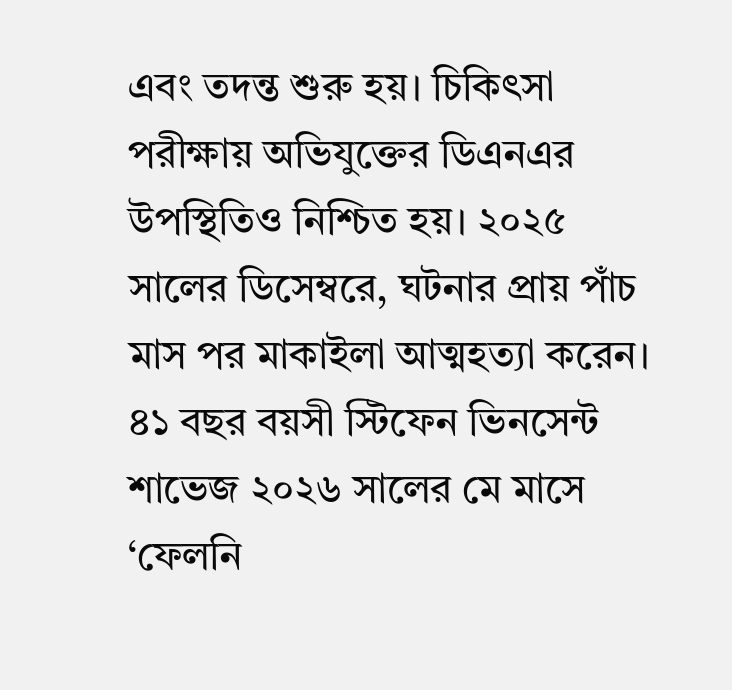এবং তদন্ত শুরু হয়। চিকিৎসা পরীক্ষায় অভিযুক্তের ডিএনএর উপস্থিতিও নিশ্চিত হয়। ২০২৫ সালের ডিসেম্বরে, ঘটনার প্রায় পাঁচ মাস পর মাকাইলা আত্মহত্যা করেন।   ৪১ বছর বয়সী স্টিফেন ভিনসেন্ট শাভেজ ২০২৬ সালের মে মাসে ‘ফেলনি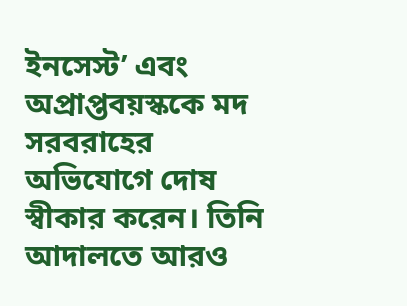ইনসেস্ট’ এবং অপ্রাপ্তবয়স্ককে মদ সরবরাহের অভিযোগে দোষ স্বীকার করেন। তিনি আদালতে আরও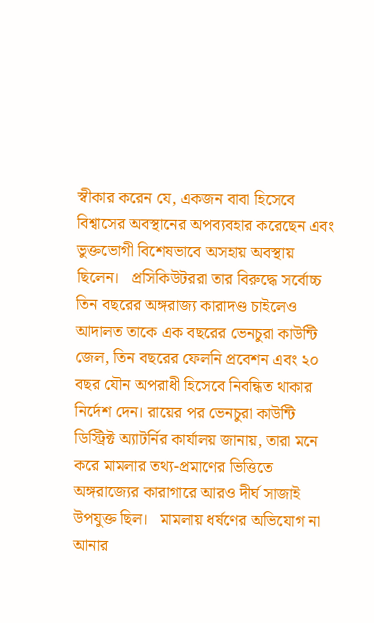স্বীকার করেন যে, একজন বাবা হিসেবে বিশ্বাসের অবস্থানের অপব্যবহার করেছেন এবং ভুক্তভোগী বিশেষভাবে অসহায় অবস্থায় ছিলেন।   প্রসিকিউটররা তার বিরুদ্ধে সর্বোচ্চ তিন বছরের অঙ্গরাজ্য কারাদণ্ড চাইলেও আদালত তাকে এক বছরের ভেনচুরা কাউন্টি জেল, তিন বছরের ফেলনি প্রবেশন এবং ২০ বছর যৌন অপরাধী হিসেবে নিবন্ধিত থাকার নির্দেশ দেন। রায়ের পর ভেনচুরা কাউন্টি ডিস্ট্রিক্ট অ্যাটর্নির কার্যালয় জানায়, তারা মনে করে মামলার তথ্য-প্রমাণের ভিত্তিতে অঙ্গরাজ্যের কারাগারে আরও দীর্ঘ সাজাই উপযুক্ত ছিল।   মামলায় ধর্ষণের অভিযোগ না আনার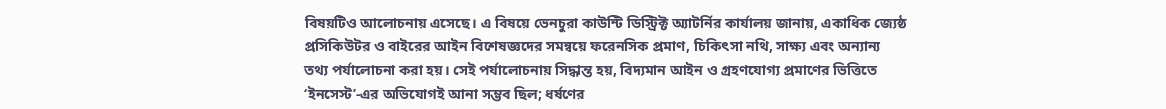বিষয়টিও আলোচনায় এসেছে। এ বিষয়ে ভেনচুরা কাউন্টি ডিস্ট্রিক্ট অ্যাটর্নির কার্যালয় জানায়, একাধিক জ্যেষ্ঠ প্রসিকিউটর ও বাইরের আইন বিশেষজ্ঞদের সমন্বয়ে ফরেনসিক প্রমাণ, চিকিৎসা নথি, সাক্ষ্য এবং অন্যান্য তথ্য পর্যালোচনা করা হয়। সেই পর্যালোচনায় সিদ্ধান্ত হয়, বিদ্যমান আইন ও গ্রহণযোগ্য প্রমাণের ভিত্তিতে ‘ইনসেস্ট’-এর অভিযোগই আনা সম্ভব ছিল; ধর্ষণের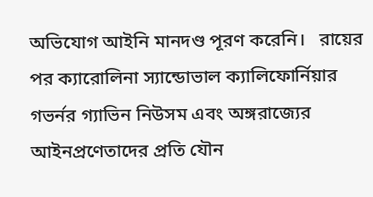অভিযোগ আইনি মানদণ্ড পূরণ করেনি।   রায়ের পর ক্যারোলিনা স্যান্ডোভাল ক্যালিফোর্নিয়ার গভর্নর গ্যাভিন নিউসম এবং অঙ্গরাজ্যের আইনপ্রণেতাদের প্রতি যৌন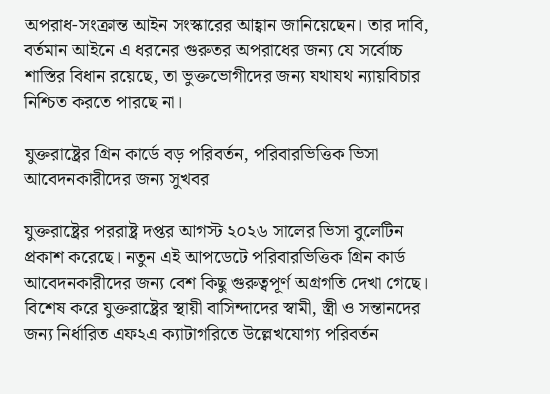অপরাধ-সংক্রান্ত আইন সংস্কারের আহ্বান জানিয়েছেন। তার দাবি, বর্তমান আইনে এ ধরনের গুরুতর অপরাধের জন্য যে সর্বোচ্চ শাস্তির বিধান রয়েছে, তা ভুক্তভোগীদের জন্য যথাযথ ন্যায়বিচার নিশ্চিত করতে পারছে না।

যুক্তরাষ্ট্রের গ্রিন কার্ডে বড় পরিবর্তন, পরিবারভিত্তিক ভিসা আবেদনকারীদের জন্য সুখবর

যুক্তরাষ্ট্রের পররাষ্ট্র দপ্তর আগস্ট ২০২৬ সালের ভিসা বুলেটিন প্রকাশ করেছে। নতুন এই আপডেটে পরিবারভিত্তিক গ্রিন কার্ড আবেদনকারীদের জন্য বেশ কিছু গুরুত্বপূর্ণ অগ্রগতি দেখা গেছে। বিশেষ করে যুক্তরাষ্ট্রের স্থায়ী বাসিন্দাদের স্বামী, স্ত্রী ও সন্তানদের জন্য নির্ধারিত এফ২এ ক্যাটাগরিতে উল্লেখযোগ্য পরিবর্তন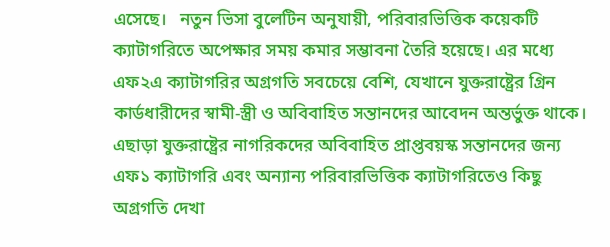এসেছে।   নতুন ভিসা বুলেটিন অনুযায়ী, পরিবারভিত্তিক কয়েকটি ক্যাটাগরিতে অপেক্ষার সময় কমার সম্ভাবনা তৈরি হয়েছে। এর মধ্যে এফ২এ ক্যাটাগরির অগ্রগতি সবচেয়ে বেশি, যেখানে যুক্তরাষ্ট্রের গ্রিন কার্ডধারীদের স্বামী-স্ত্রী ও অবিবাহিত সন্তানদের আবেদন অন্তর্ভুক্ত থাকে।   এছাড়া যুক্তরাষ্ট্রের নাগরিকদের অবিবাহিত প্রাপ্তবয়স্ক সন্তানদের জন্য এফ১ ক্যাটাগরি এবং অন্যান্য পরিবারভিত্তিক ক্যাটাগরিতেও কিছু অগ্রগতি দেখা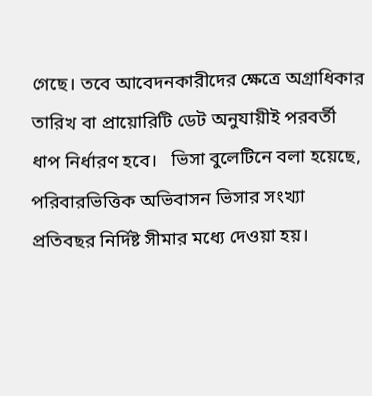গেছে। তবে আবেদনকারীদের ক্ষেত্রে অগ্রাধিকার তারিখ বা প্রায়োরিটি ডেট অনুযায়ীই পরবর্তী ধাপ নির্ধারণ হবে।   ভিসা বুলেটিনে বলা হয়েছে, পরিবারভিত্তিক অভিবাসন ভিসার সংখ্যা প্রতিবছর নির্দিষ্ট সীমার মধ্যে দেওয়া হয়।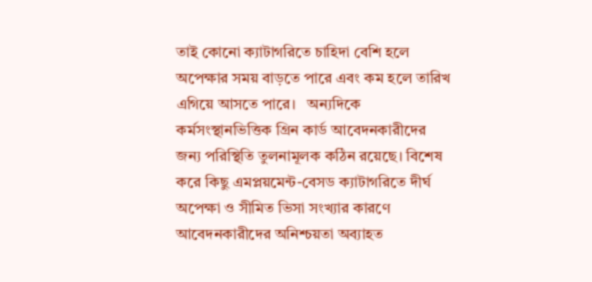তাই কোনো ক্যাটাগরিতে চাহিদা বেশি হলে অপেক্ষার সময় বাড়তে পারে এবং কম হলে তারিখ এগিয়ে আসতে পারে।   অন্যদিকে কর্মসংস্থানভিত্তিক গ্রিন কার্ড আবেদনকারীদের জন্য পরিস্থিতি তুলনামূলক কঠিন রয়েছে। বিশেষ করে কিছু এমপ্লয়মেন্ট-বেসড ক্যাটাগরিতে দীর্ঘ অপেক্ষা ও সীমিত ভিসা সংখ্যার কারণে আবেদনকারীদের অনিশ্চয়তা অব্যাহত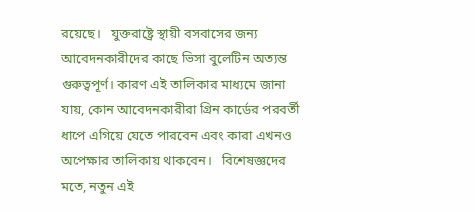রয়েছে।   যুক্তরাষ্ট্রে স্থায়ী বসবাসের জন্য আবেদনকারীদের কাছে ভিসা বুলেটিন অত্যন্ত গুরুত্বপূর্ণ। কারণ এই তালিকার মাধ্যমে জানা যায়, কোন আবেদনকারীরা গ্রিন কার্ডের পরবর্তী ধাপে এগিয়ে যেতে পারবেন এবং কারা এখনও অপেক্ষার তালিকায় থাকবেন।   বিশেষজ্ঞদের মতে, নতুন এই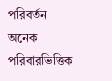পরিবর্তন অনেক পরিবারভিত্তিক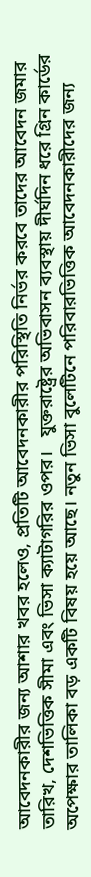আবেদনকারীর জন্য আশার খবর হলেও, প্রতিটি আবেদনকারীর পরিস্থিতি নির্ভর করবে তাদের আবেদন জমার তারিখ, দেশভিত্তিক সীমা এবং ভিসা ক্যাটাগরির ওপর।   যুক্তরাষ্ট্রের অভিবাসন ব্যবস্থায় দীর্ঘদিন ধরে গ্রিন কার্ডের অপেক্ষার তালিকা বড় একটি বিষয় হয়ে আছে। নতুন ভিসা বুলেটিনে পরিবারভিত্তিক আবেদনকারীদের জন্য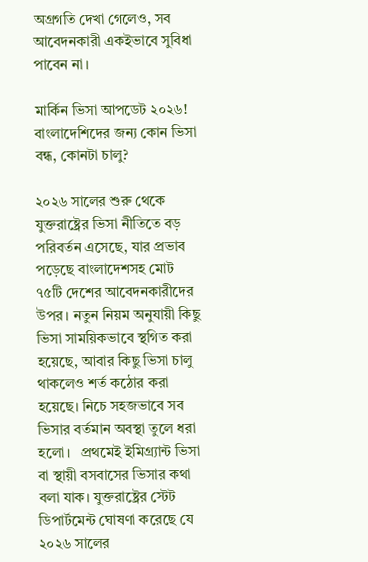অগ্রগতি দেখা গেলেও, সব আবেদনকারী একইভাবে সুবিধা পাবেন না।

মার্কিন ভিসা আপডেট ২০২৬! বাংলাদেশিদের জন্য কোন ভিসা বন্ধ, কোনটা চালু?

২০২৬ সালের শুরু থেকে যুক্তরাষ্ট্রের ভিসা নীতিতে বড় পরিবর্তন এসেছে, যার প্রভাব পড়েছে বাংলাদেশসহ মোট ৭৫টি দেশের আবেদনকারীদের উপর। নতুন নিয়ম অনুযায়ী কিছু ভিসা সাময়িকভাবে স্থগিত করা হয়েছে, আবার কিছু ভিসা চালু থাকলেও শর্ত কঠোর করা হয়েছে। নিচে সহজভাবে সব ভিসার বর্তমান অবস্থা তুলে ধরা হলো।   প্রথমেই ইমিগ্র্যান্ট ভিসা বা স্থায়ী বসবাসের ভিসার কথা বলা যাক। যুক্তরাষ্ট্রের স্টেট ডিপার্টমেন্ট ঘোষণা করেছে যে ২০২৬ সালের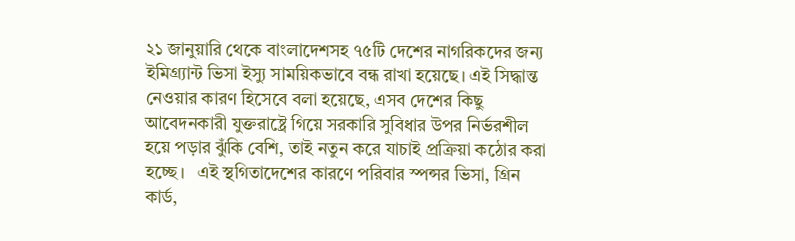২১ জানুয়ারি থেকে বাংলাদেশসহ ৭৫টি দেশের নাগরিকদের জন্য ইমিগ্র্যান্ট ভিসা ইস্যু সাময়িকভাবে বন্ধ রাখা হয়েছে। এই সিদ্ধান্ত নেওয়ার কারণ হিসেবে বলা হয়েছে, এসব দেশের কিছু আবেদনকারী যুক্তরাষ্ট্রে গিয়ে সরকারি সুবিধার উপর নির্ভরশীল হয়ে পড়ার ঝুঁকি বেশি, তাই নতুন করে যাচাই প্রক্রিয়া কঠোর করা হচ্ছে।   এই স্থগিতাদেশের কারণে পরিবার স্পন্সর ভিসা, গ্রিন কার্ড,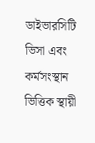ডাইভারসিটি ভিসা এবং কর্মসংস্থান ভিত্তিক স্থায়ী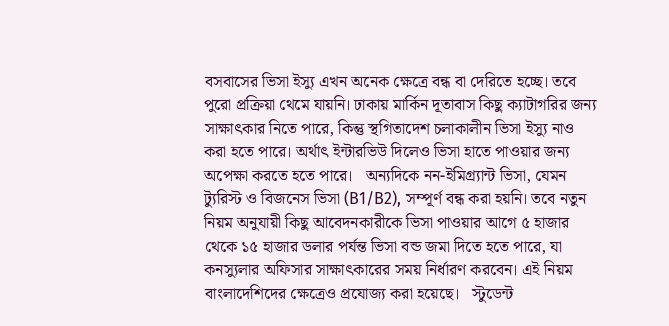বসবাসের ভিসা ইস্যু এখন অনেক ক্ষেত্রে বন্ধ বা দেরিতে হচ্ছে। তবে পুরো প্রক্রিয়া থেমে যায়নি। ঢাকায় মার্কিন দূতাবাস কিছু ক্যাটাগরির জন্য সাক্ষাৎকার নিতে পারে, কিন্তু স্থগিতাদেশ চলাকালীন ভিসা ইস্যু নাও করা হতে পারে। অর্থাৎ ইন্টারভিউ দিলেও ভিসা হাতে পাওয়ার জন্য অপেক্ষা করতে হতে পারে।   অন্যদিকে নন-ইমিগ্র্যান্ট ভিসা, যেমন ট্যুরিস্ট ও বিজনেস ভিসা (B1/B2), সম্পূর্ণ বন্ধ করা হয়নি। তবে নতুন নিয়ম অনুযায়ী কিছু আবেদনকারীকে ভিসা পাওয়ার আগে ৫ হাজার থেকে ১৫ হাজার ডলার পর্যন্ত ভিসা বন্ড জমা দিতে হতে পারে, যা কনস্যুলার অফিসার সাক্ষাৎকারের সময় নির্ধারণ করবেন। এই নিয়ম বাংলাদেশিদের ক্ষেত্রেও প্রযোজ্য করা হয়েছে।   স্টুডেন্ট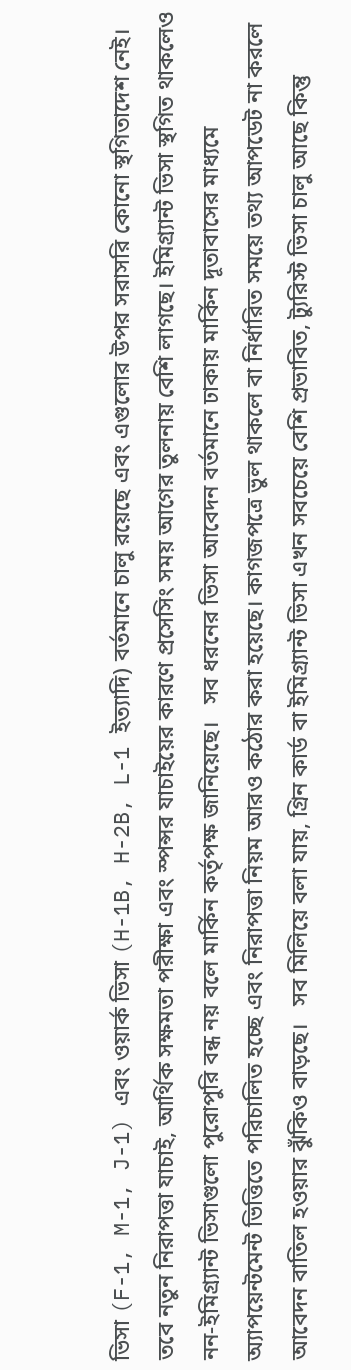ভিসা (F-1, M-1, J-1) এবং ওয়ার্ক ভিসা (H-1B, H-2B, L-1 ইত্যাদি) বর্তমানে চালু রয়েছে এবং এগুলোর উপর সরাসরি কোনো স্থগিতাদেশ নেই। তবে নতুন নিরাপত্তা যাচাই, আর্থিক সক্ষমতা পরীক্ষা এবং স্পন্সর যাচাইয়ের কারণে প্রসেসিং সময় আগের তুলনায় বেশি লাগছে। ইমিগ্র্যান্ট ভিসা স্থগিত থাকলেও নন-ইমিগ্র্যান্ট ভিসাগুলো পুরোপুরি বন্ধ নয় বলে মার্কিন কর্তৃপক্ষ জানিয়েছে।   সব ধরনের ভিসা আবেদন বর্তমানে ঢাকায় মার্কিন দূতাবাসের মাধ্যমে অ্যাপয়েন্টমেন্ট ভিত্তিতে পরিচালিত হচ্ছে এবং নিরাপত্তা নিয়ম আরও কঠোর করা হয়েছে। কাগজপত্রে ভুল থাকলে বা নির্ধারিত সময়ে তথ্য আপডেট না করলে আবেদন বাতিল হওয়ার ঝুঁকিও বাড়ছে।   সব মিলিয়ে বলা যায়, গ্রিন কার্ড বা ইমিগ্র্যান্ট ভিসা এখন সবচেয়ে বেশি প্রভাবিত, ট্যুরিস্ট ভিসা চালু আছে কিন্তু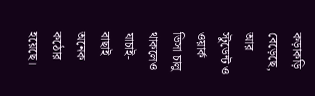কড়াকড়ি বেড়েছে, আর স্টুডেন্ট ও ওয়ার্ক ভিসা চালু থাকলেও যাচাই-বাছাই অনেক কঠোর হয়েছে।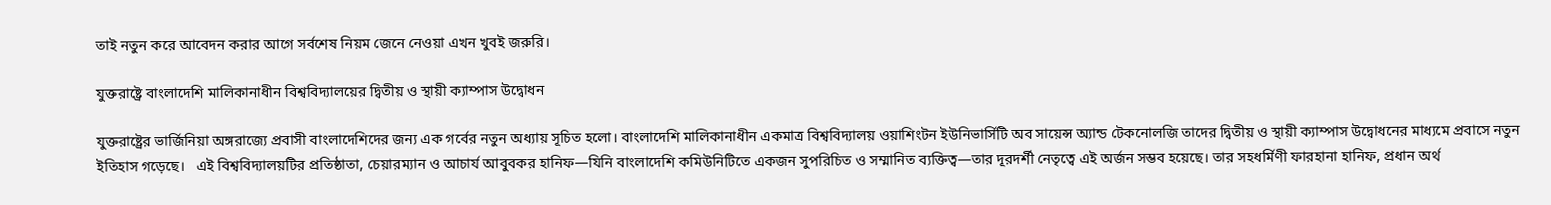তাই নতুন করে আবেদন করার আগে সর্বশেষ নিয়ম জেনে নেওয়া এখন খুবই জরুরি।

যুক্তরাষ্ট্রে বাংলাদেশি মালিকানাধীন বিশ্ববিদ্যালয়ের দ্বিতীয় ও স্থায়ী ক্যাম্পাস উদ্বোধন

যুক্তরাষ্ট্রের ভার্জিনিয়া অঙ্গরাজ্যে প্রবাসী বাংলাদেশিদের জন্য এক গর্বের নতুন অধ্যায় সূচিত হলো। বাংলাদেশি মালিকানাধীন একমাত্র বিশ্ববিদ্যালয় ওয়াশিংটন ইউনিভার্সিটি অব সায়েন্স অ্যান্ড টেকনোলজি তাদের দ্বিতীয় ও স্থায়ী ক্যাম্পাস উদ্বোধনের মাধ্যমে প্রবাসে নতুন ইতিহাস গড়েছে।   এই বিশ্ববিদ্যালয়টির প্রতিষ্ঠাতা, চেয়ারম্যান ও আচার্য আবুবকর হানিফ—যিনি বাংলাদেশি কমিউনিটিতে একজন সুপরিচিত ও সম্মানিত ব্যক্তিত্ব—তার দূরদর্শী নেতৃত্বে এই অর্জন সম্ভব হয়েছে। তার সহধর্মিণী ফারহানা হানিফ, প্রধান অর্থ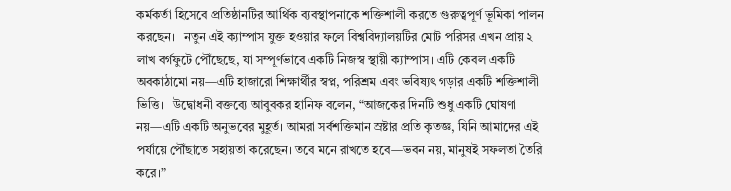কর্মকর্তা হিসেবে প্রতিষ্ঠানটির আর্থিক ব্যবস্থাপনাকে শক্তিশালী করতে গুরুত্বপূর্ণ ভূমিকা পালন করছেন।   নতুন এই ক্যাম্পাস যুক্ত হওয়ার ফলে বিশ্ববিদ্যালয়টির মোট পরিসর এখন প্রায় ২ লাখ বর্গফুটে পৌঁছেছে, যা সম্পূর্ণভাবে একটি নিজস্ব স্থায়ী ক্যাম্পাস। এটি কেবল একটি অবকাঠামো নয়—এটি হাজারো শিক্ষার্থীর স্বপ্ন, পরিশ্রম এবং ভবিষ্যৎ গড়ার একটি শক্তিশালী ভিত্তি।   উদ্বোধনী বক্তব্যে আবুবকর হানিফ বলেন, “আজকের দিনটি শুধু একটি ঘোষণা নয়—এটি একটি অনুভবের মুহূর্ত। আমরা সর্বশক্তিমান স্রষ্টার প্রতি কৃতজ্ঞ, যিনি আমাদের এই পর্যায়ে পৌঁছাতে সহায়তা করেছেন। তবে মনে রাখতে হবে—ভবন নয়, মানুষই সফলতা তৈরি করে।”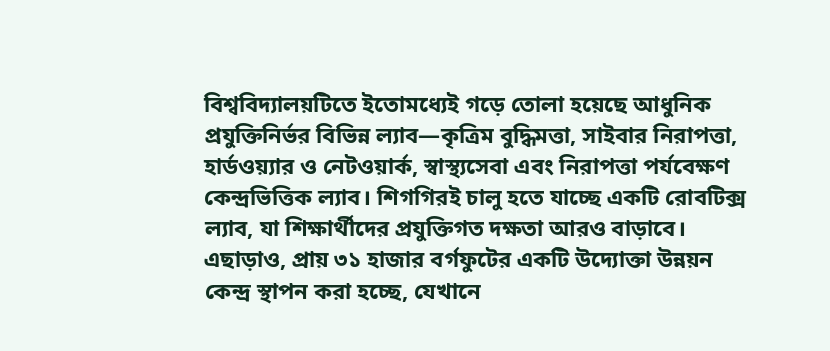বিশ্ববিদ্যালয়টিতে ইতোমধ্যেই গড়ে তোলা হয়েছে আধুনিক প্রযুক্তিনির্ভর বিভিন্ন ল্যাব—কৃত্রিম বুদ্ধিমত্তা, সাইবার নিরাপত্তা, হার্ডওয়্যার ও নেটওয়ার্ক, স্বাস্থ্যসেবা এবং নিরাপত্তা পর্যবেক্ষণ কেন্দ্রভিত্তিক ল্যাব। শিগগিরই চালু হতে যাচ্ছে একটি রোবটিক্স ল্যাব, যা শিক্ষার্থীদের প্রযুক্তিগত দক্ষতা আরও বাড়াবে।   এছাড়াও, প্রায় ৩১ হাজার বর্গফুটের একটি উদ্যোক্তা উন্নয়ন কেন্দ্র স্থাপন করা হচ্ছে, যেখানে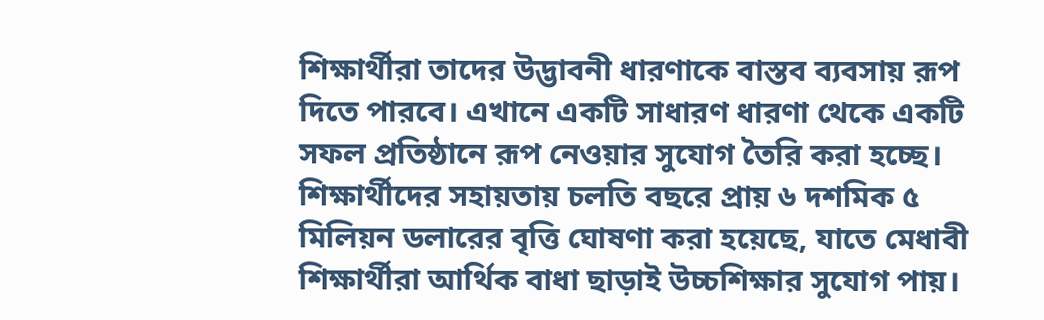শিক্ষার্থীরা তাদের উদ্ভাবনী ধারণাকে বাস্তব ব্যবসায় রূপ দিতে পারবে। এখানে একটি সাধারণ ধারণা থেকে একটি সফল প্রতিষ্ঠানে রূপ নেওয়ার সুযোগ তৈরি করা হচ্ছে।   শিক্ষার্থীদের সহায়তায় চলতি বছরে প্রায় ৬ দশমিক ৫ মিলিয়ন ডলারের বৃত্তি ঘোষণা করা হয়েছে, যাতে মেধাবী শিক্ষার্থীরা আর্থিক বাধা ছাড়াই উচ্চশিক্ষার সুযোগ পায়।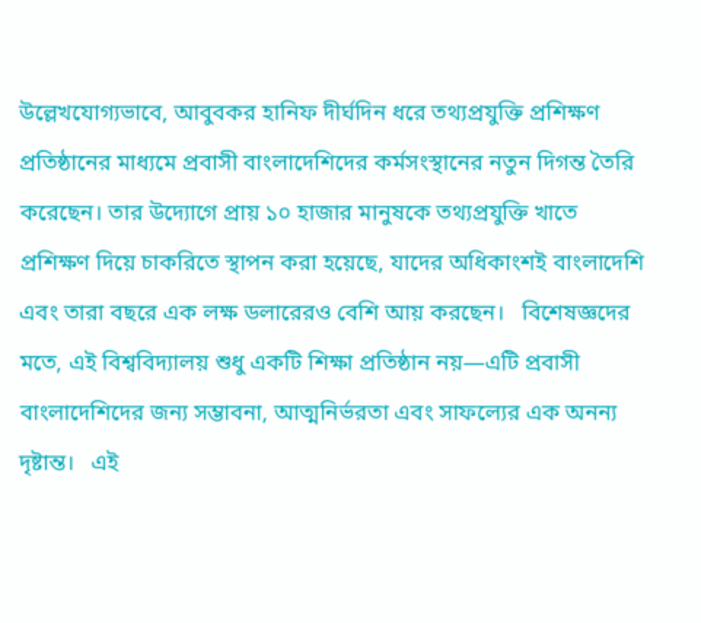উল্লেখযোগ্যভাবে, আবুবকর হানিফ দীর্ঘদিন ধরে তথ্যপ্রযুক্তি প্রশিক্ষণ প্রতিষ্ঠানের মাধ্যমে প্রবাসী বাংলাদেশিদের কর্মসংস্থানের নতুন দিগন্ত তৈরি করেছেন। তার উদ্যোগে প্রায় ১০ হাজার মানুষকে তথ্যপ্রযুক্তি খাতে প্রশিক্ষণ দিয়ে চাকরিতে স্থাপন করা হয়েছে, যাদের অধিকাংশই বাংলাদেশি এবং তারা বছরে এক লক্ষ ডলারেরও বেশি আয় করছেন।   বিশেষজ্ঞদের মতে, এই বিশ্ববিদ্যালয় শুধু একটি শিক্ষা প্রতিষ্ঠান নয়—এটি প্রবাসী বাংলাদেশিদের জন্য সম্ভাবনা, আত্মনির্ভরতা এবং সাফল্যের এক অনন্য দৃষ্টান্ত।   এই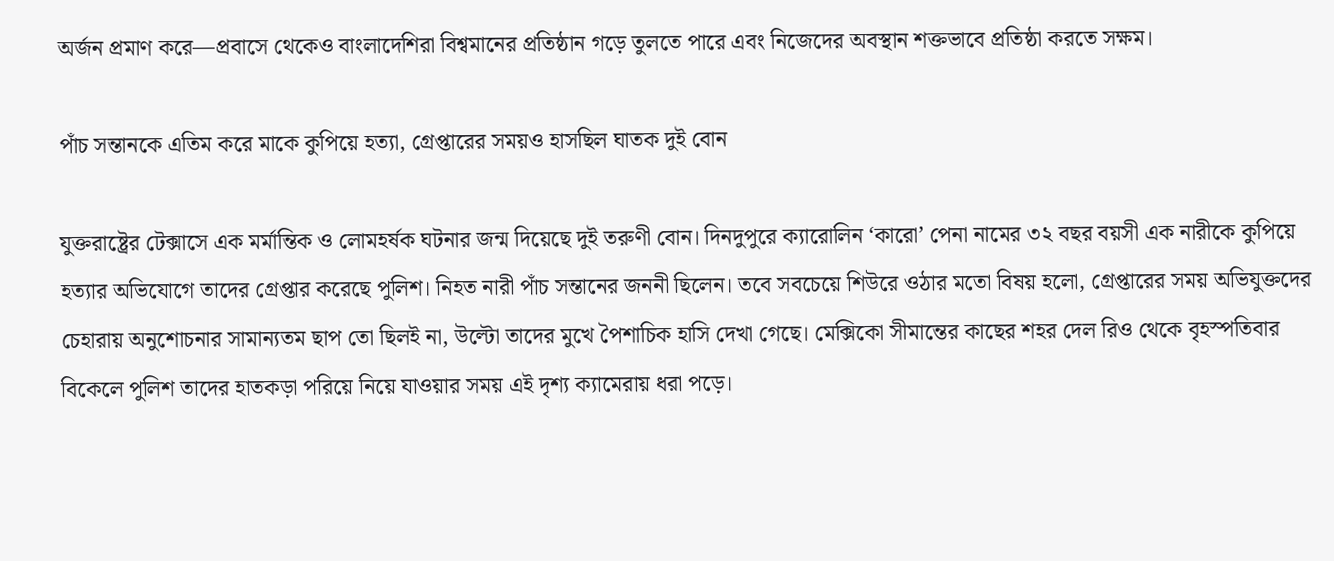অর্জন প্রমাণ করে—প্রবাসে থেকেও বাংলাদেশিরা বিশ্বমানের প্রতিষ্ঠান গড়ে তুলতে পারে এবং নিজেদের অবস্থান শক্তভাবে প্রতিষ্ঠা করতে সক্ষম।

পাঁচ সন্তানকে এতিম করে মাকে কুপিয়ে হত্যা, গ্রেপ্তারের সময়ও হাসছিল ঘাতক দুই বোন

যুক্তরাষ্ট্রের টেক্সাসে এক মর্মান্তিক ও লোমহর্ষক ঘটনার জন্ম দিয়েছে দুই তরুণী বোন। দিনদুপুরে ক্যারোলিন ‘কারো’ পেনা নামের ৩২ বছর বয়সী এক নারীকে কুপিয়ে হত্যার অভিযোগে তাদের গ্রেপ্তার করেছে পুলিশ। নিহত নারী পাঁচ সন্তানের জননী ছিলেন। তবে সবচেয়ে শিউরে ওঠার মতো বিষয় হলো, গ্রেপ্তারের সময় অভিযুক্তদের চেহারায় অনুশোচনার সামান্যতম ছাপ তো ছিলই না, উল্টো তাদের মুখে পৈশাচিক হাসি দেখা গেছে। মেক্সিকো সীমান্তের কাছের শহর দেল রিও থেকে বৃহস্পতিবার বিকেলে পুলিশ তাদের হাতকড়া পরিয়ে নিয়ে যাওয়ার সময় এই দৃশ্য ক্যামেরায় ধরা পড়ে।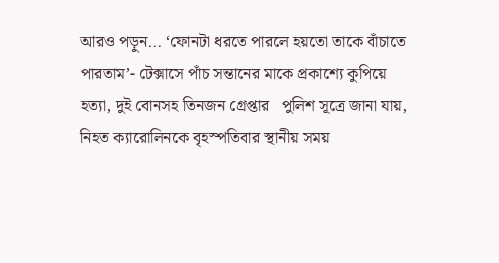আরও পড়ুন... ‘ফোনটা ধরতে পারলে হয়তো তাকে বাঁচাতে পারতাম’- টেক্সাসে পাঁচ সন্তানের মাকে প্রকাশ্যে কুপিয়ে হত্যা, দুই বোনসহ তিনজন গ্রেপ্তার   পুলিশ সূত্রে জানা যায়, নিহত ক্যারোলিনকে বৃহস্পতিবার স্থানীয় সময়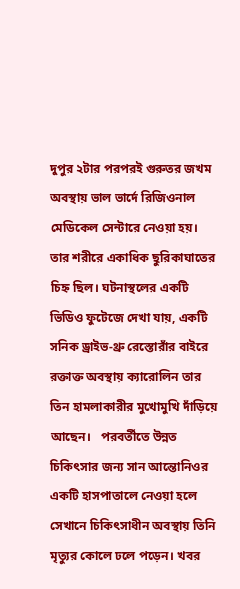দুপুর ২টার পরপরই গুরুতর জখম অবস্থায় ভাল ভার্দে রিজিওনাল মেডিকেল সেন্টারে নেওয়া হয়। তার শরীরে একাধিক ছুরিকাঘাতের চিহ্ন ছিল। ঘটনাস্থলের একটি ভিডিও ফুটেজে দেখা যায়, একটি সনিক ড্রাইভ-থ্রু রেস্তোরাঁর বাইরে রক্তাক্ত অবস্থায় ক্যারোলিন তার তিন হামলাকারীর মুখোমুখি দাঁড়িয়ে আছেন।   পরবর্তীতে উন্নত চিকিৎসার জন্য সান আন্তোনিওর একটি হাসপাতালে নেওয়া হলে সেখানে চিকিৎসাধীন অবস্থায় তিনি মৃত্যুর কোলে ঢলে পড়েন। খবর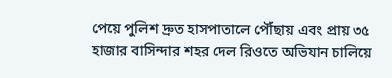পেয়ে পুলিশ দ্রুত হাসপাতালে পৌঁছায় এবং প্রায় ৩৫ হাজার বাসিন্দার শহর দেল রিওতে অভিযান চালিয়ে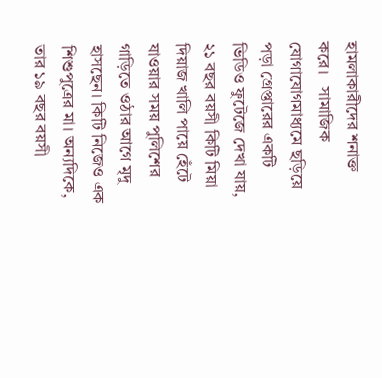হামলাকারীদের শনাক্ত করে।   সামাজিক যোগাযোগমাধ্যমে ছড়িয়ে পড়া গ্রেপ্তারের একটি ভিডিও ফুটেজে দেখা যায়, ২১ বছর বয়সী কিটি মিয়া দিয়াজ খালি পায়ে হেঁটে যাওয়ার সময় পুলিশের গাড়িতে ওঠার আগে মৃদু হাসছেন। কিটি নিজেও এক শিশুপুত্রের মা। অন্যদিকে, তার ১৯ বছর বয়সী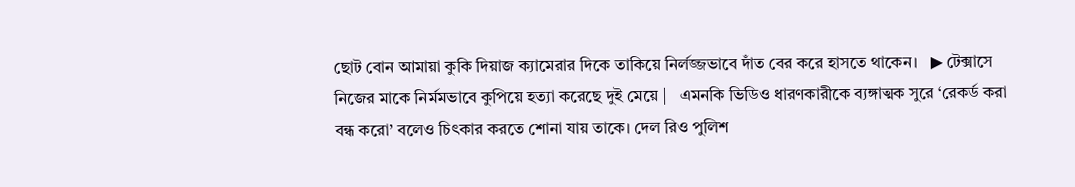ছোট বোন আমায়া কুকি দিয়াজ ক্যামেরার দিকে তাকিয়ে নির্লজ্জভাবে দাঁত বের করে হাসতে থাকেন।   ▶ টেক্সাসে নিজের মাকে নির্মমভাবে কুপিয়ে হত্যা করেছে দুই মেয়ে |   এমনকি ভিডিও ধারণকারীকে ব্যঙ্গাত্মক সুরে ‘রেকর্ড করা বন্ধ করো’ বলেও চিৎকার করতে শোনা যায় তাকে। দেল রিও পুলিশ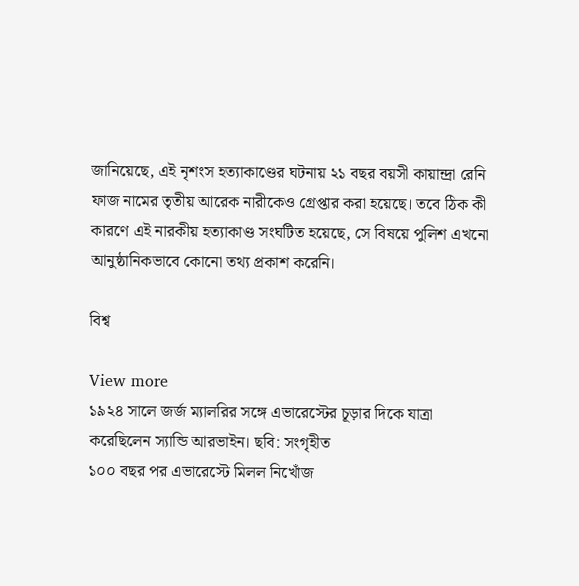জানিয়েছে, এই নৃশংস হত্যাকাণ্ডের ঘটনায় ২১ বছর বয়সী কায়ান্দ্রা রেনি ফাজ নামের তৃতীয় আরেক নারীকেও গ্রেপ্তার করা হয়েছে। তবে ঠিক কী কারণে এই নারকীয় হত্যাকাণ্ড সংঘটিত হয়েছে, সে বিষয়ে পুলিশ এখনো আনুষ্ঠানিকভাবে কোনো তথ্য প্রকাশ করেনি।

বিশ্ব

View more
১৯২৪ সালে জর্জ ম্যালরির সঙ্গে এভারেস্টের চূড়ার দিকে যাত্রা করেছিলেন স্যান্ডি আরভাইন। ছবি: সংগৃহীত
১০০ বছর পর এভারেস্টে মিলল নিখোঁজ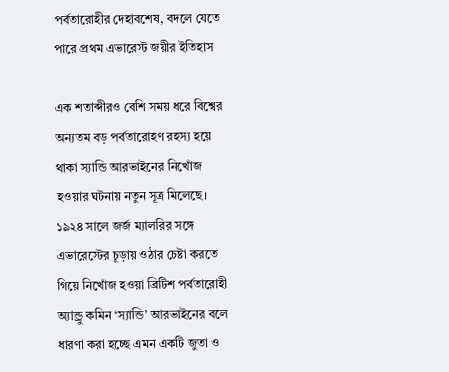পর্বতারোহীর দেহাবশেষ, বদলে যেতে পারে প্রথম এভারেস্ট জয়ীর ইতিহাস

এক শতাব্দীরও বেশি সময় ধরে বিশ্বের অন্যতম বড় পর্বতারোহণ রহস্য হয়ে থাকা স্যান্ডি আরভাইনের নিখোঁজ হওয়ার ঘটনায় নতুন সূত্র মিলেছে। ১৯২৪ সালে জর্জ ম্যালরির সঙ্গে এভারেস্টের চূড়ায় ওঠার চেষ্টা করতে গিয়ে নিখোঁজ হওয়া ব্রিটিশ পর্বতারোহী অ্যান্ড্রু কমিন ‘স্যান্ডি’ আরভাইনের বলে ধারণা করা হচ্ছে এমন একটি জুতা ও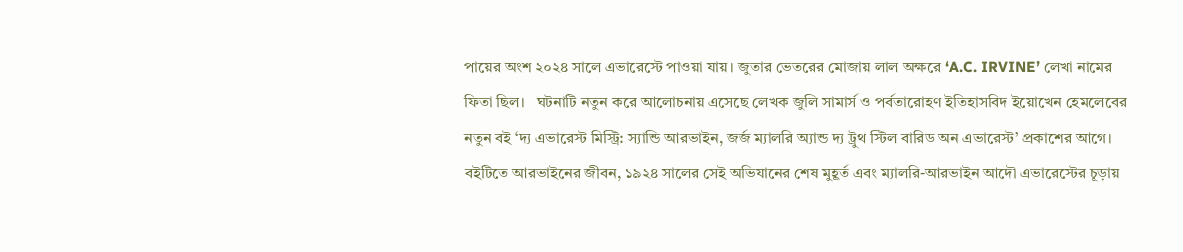পায়ের অংশ ২০২৪ সালে এভারেস্টে পাওয়া যায়। জুতার ভেতরের মোজায় লাল অক্ষরে ‘A.C. IRVINE’ লেখা নামের ফিতা ছিল।   ঘটনাটি নতুন করে আলোচনায় এসেছে লেখক জুলি সামার্স ও পর্বতারোহণ ইতিহাসবিদ ইয়োখেন হেমলেবের নতুন বই ‘দ্য এভারেস্ট মিস্ট্রি: স্যান্ডি আরভাইন, জর্জ ম্যালরি অ্যান্ড দ্য ট্রুথ স্টিল বারিড অন এভারেস্ট’ প্রকাশের আগে। বইটিতে আরভাইনের জীবন, ১৯২৪ সালের সেই অভিযানের শেষ মুহূর্ত এবং ম্যালরি-আরভাইন আদৌ এভারেস্টের চূড়ায়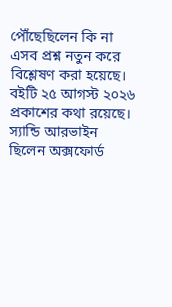পৌঁছেছিলেন কি না এসব প্রশ্ন নতুন করে বিশ্লেষণ করা হয়েছে। বইটি ২৫ আগস্ট ২০২৬ প্রকাশের কথা রয়েছে।   স্যান্ডি আরভাইন ছিলেন অক্সফোর্ড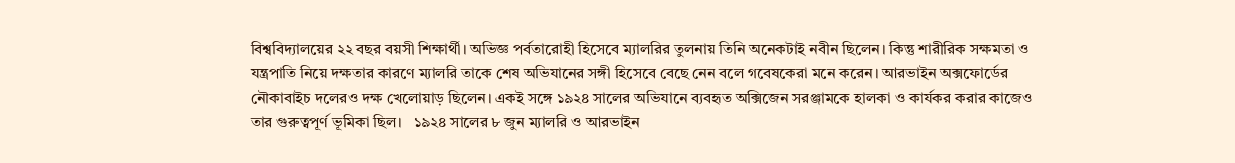বিশ্ববিদ্যালয়ের ২২ বছর বয়সী শিক্ষার্থী। অভিজ্ঞ পর্বতারোহী হিসেবে ম্যালরির তুলনায় তিনি অনেকটাই নবীন ছিলেন। কিন্তু শারীরিক সক্ষমতা ও যন্ত্রপাতি নিয়ে দক্ষতার কারণে ম্যালরি তাকে শেষ অভিযানের সঙ্গী হিসেবে বেছে নেন বলে গবেষকেরা মনে করেন। আরভাইন অক্সফোর্ডের নৌকাবাইচ দলেরও দক্ষ খেলোয়াড় ছিলেন। একই সঙ্গে ১৯২৪ সালের অভিযানে ব্যবহৃত অক্সিজেন সরঞ্জামকে হালকা ও কার্যকর করার কাজেও তার গুরুত্বপূর্ণ ভূমিকা ছিল।   ১৯২৪ সালের ৮ জুন ম্যালরি ও আরভাইন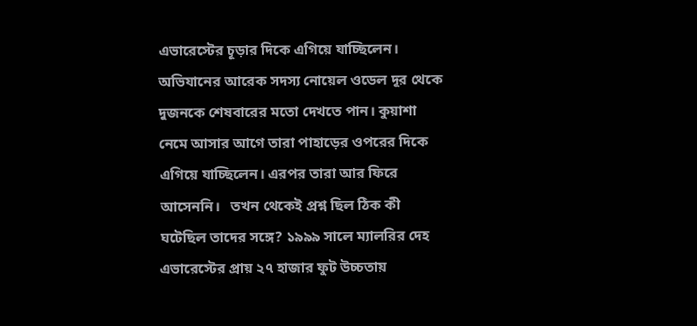এভারেস্টের চূড়ার দিকে এগিয়ে যাচ্ছিলেন। অভিযানের আরেক সদস্য নোয়েল ওডেল দূর থেকে দুজনকে শেষবারের মতো দেখতে পান। কুয়াশা নেমে আসার আগে তারা পাহাড়ের ওপরের দিকে এগিয়ে যাচ্ছিলেন। এরপর তারা আর ফিরে আসেননি।   তখন থেকেই প্রশ্ন ছিল ঠিক কী ঘটেছিল তাদের সঙ্গে? ১৯৯৯ সালে ম্যালরির দেহ এভারেস্টের প্রায় ২৭ হাজার ফুট উচ্চতায়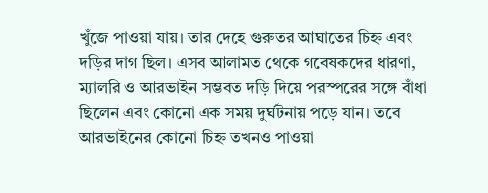খুঁজে পাওয়া যায়। তার দেহে গুরুতর আঘাতের চিহ্ন এবং দড়ির দাগ ছিল। এসব আলামত থেকে গবেষকদের ধারণা, ম্যালরি ও আরভাইন সম্ভবত দড়ি দিয়ে পরস্পরের সঙ্গে বাঁধা ছিলেন এবং কোনো এক সময় দুর্ঘটনায় পড়ে যান। তবে আরভাইনের কোনো চিহ্ন তখনও পাওয়া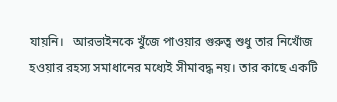যায়নি।   আরভাইনকে খুঁজে পাওয়ার গুরুত্ব শুধু তার নিখোঁজ হওয়ার রহস্য সমাধানের মধ্যেই সীমাবদ্ধ নয়। তার কাছে একটি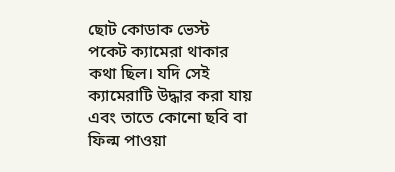ছোট কোডাক ভেস্ট পকেট ক্যামেরা থাকার কথা ছিল। যদি সেই ক্যামেরাটি উদ্ধার করা যায় এবং তাতে কোনো ছবি বা ফিল্ম পাওয়া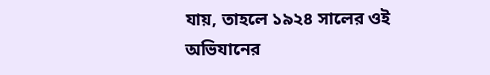যায়, তাহলে ১৯২৪ সালের ওই অভিযানের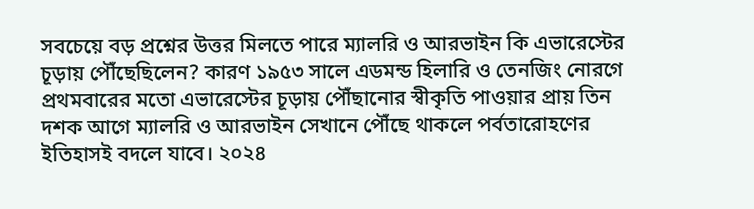সবচেয়ে বড় প্রশ্নের উত্তর মিলতে পারে ম্যালরি ও আরভাইন কি এভারেস্টের চূড়ায় পৌঁছেছিলেন? কারণ ১৯৫৩ সালে এডমন্ড হিলারি ও তেনজিং নোরগে প্রথমবারের মতো এভারেস্টের চূড়ায় পৌঁছানোর স্বীকৃতি পাওয়ার প্রায় তিন দশক আগে ম্যালরি ও আরভাইন সেখানে পৌঁছে থাকলে পর্বতারোহণের ইতিহাসই বদলে যাবে। ২০২৪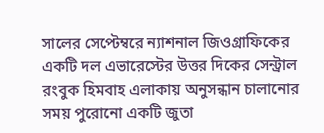সালের সেপ্টেম্বরে ন্যাশনাল জিওগ্রাফিকের একটি দল এভারেস্টের উত্তর দিকের সেন্ট্রাল রংবুক হিমবাহ এলাকায় অনুসন্ধান চালানোর সময় পুরোনো একটি জুতা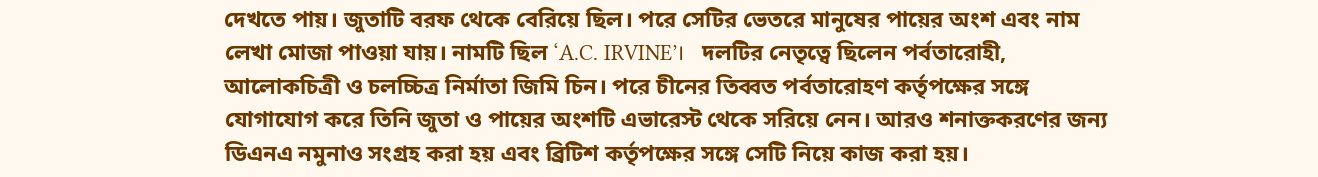দেখতে পায়। জুতাটি বরফ থেকে বেরিয়ে ছিল। পরে সেটির ভেতরে মানুষের পায়ের অংশ এবং নাম লেখা মোজা পাওয়া যায়। নামটি ছিল ‘A.C. IRVINE’।   দলটির নেতৃত্বে ছিলেন পর্বতারোহী, আলোকচিত্রী ও চলচ্চিত্র নির্মাতা জিমি চিন। পরে চীনের তিব্বত পর্বতারোহণ কর্তৃপক্ষের সঙ্গে যোগাযোগ করে তিনি জুতা ও পায়ের অংশটি এভারেস্ট থেকে সরিয়ে নেন। আরও শনাক্তকরণের জন্য ডিএনএ নমুনাও সংগ্রহ করা হয় এবং ব্রিটিশ কর্তৃপক্ষের সঙ্গে সেটি নিয়ে কাজ করা হয়।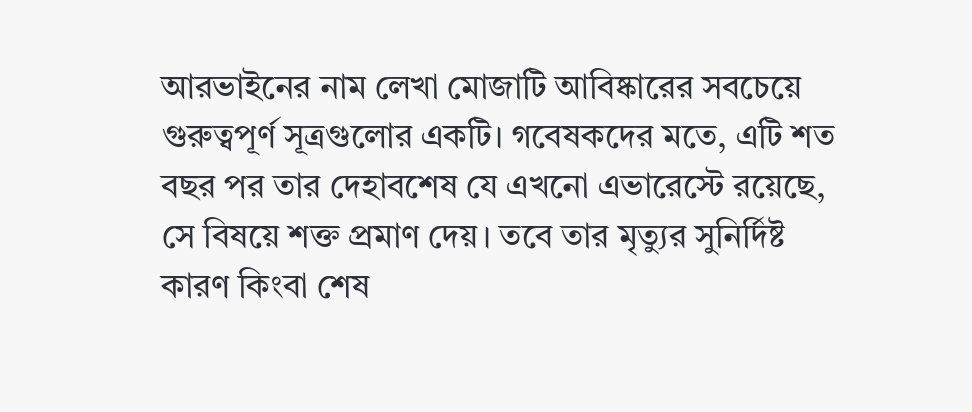আরভাইনের নাম লেখা মোজাটি আবিষ্কারের সবচেয়ে গুরুত্বপূর্ণ সূত্রগুলোর একটি। গবেষকদের মতে, এটি শত বছর পর তার দেহাবশেষ যে এখনো এভারেস্টে রয়েছে, সে বিষয়ে শক্ত প্রমাণ দেয়। তবে তার মৃত্যুর সুনির্দিষ্ট কারণ কিংবা শেষ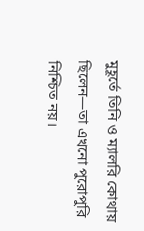মুহূর্তে তিনি ও ম্যালরি কোথায় ছিলেন—তা এখনো পুরোপুরি নিশ্চিত নয়।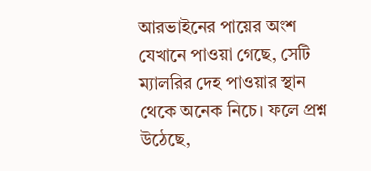আরভাইনের পায়ের অংশ যেখানে পাওয়া গেছে, সেটি ম্যালরির দেহ পাওয়ার স্থান থেকে অনেক নিচে। ফলে প্রশ্ন উঠেছে,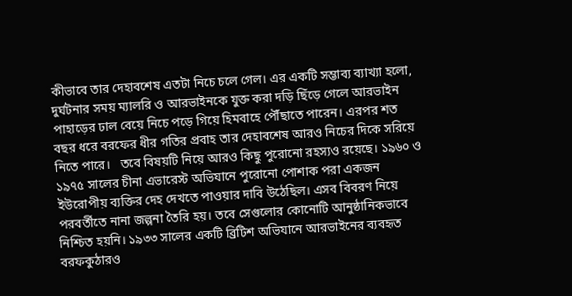কীভাবে তার দেহাবশেষ এতটা নিচে চলে গেল। এর একটি সম্ভাব্য ব্যাখ্যা হলো, দুর্ঘটনার সময় ম্যালরি ও আরভাইনকে যুক্ত করা দড়ি ছিঁড়ে গেলে আরভাইন পাহাড়ের ঢাল বেয়ে নিচে পড়ে গিয়ে হিমবাহে পৌঁছাতে পারেন। এরপর শত বছর ধরে বরফের ধীর গতির প্রবাহ তার দেহাবশেষ আরও নিচের দিকে সরিয়ে নিতে পারে।   তবে বিষয়টি নিয়ে আরও কিছু পুরোনো রহস্যও রয়েছে। ১৯৬০ ও ১৯৭৫ সালের চীনা এভারেস্ট অভিযানে পুরোনো পোশাক পরা একজন ইউরোপীয় ব্যক্তির দেহ দেখতে পাওয়ার দাবি উঠেছিল। এসব বিবরণ নিয়ে পরবর্তীতে নানা জল্পনা তৈরি হয়। তবে সেগুলোর কোনোটি আনুষ্ঠানিকভাবে নিশ্চিত হয়নি। ১৯৩৩ সালের একটি ব্রিটিশ অভিযানে আরভাইনের ব্যবহৃত বরফকুঠারও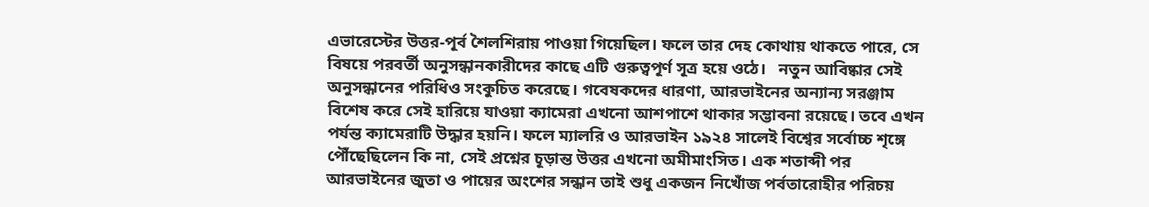এভারেস্টের উত্তর-পূর্ব শৈলশিরায় পাওয়া গিয়েছিল। ফলে তার দেহ কোথায় থাকতে পারে, সে বিষয়ে পরবর্তী অনুসন্ধানকারীদের কাছে এটি গুরুত্বপূর্ণ সূত্র হয়ে ওঠে।   নতুন আবিষ্কার সেই অনুসন্ধানের পরিধিও সংকুচিত করেছে। গবেষকদের ধারণা, আরভাইনের অন্যান্য সরঞ্জাম বিশেষ করে সেই হারিয়ে যাওয়া ক্যামেরা এখনো আশপাশে থাকার সম্ভাবনা রয়েছে। তবে এখন পর্যন্ত ক্যামেরাটি উদ্ধার হয়নি। ফলে ম্যালরি ও আরভাইন ১৯২৪ সালেই বিশ্বের সর্বোচ্চ শৃঙ্গে পৌঁছেছিলেন কি না, সেই প্রশ্নের চূড়ান্ত উত্তর এখনো অমীমাংসিত। এক শতাব্দী পর আরভাইনের জুতা ও পায়ের অংশের সন্ধান তাই শুধু একজন নিখোঁজ পর্বতারোহীর পরিচয়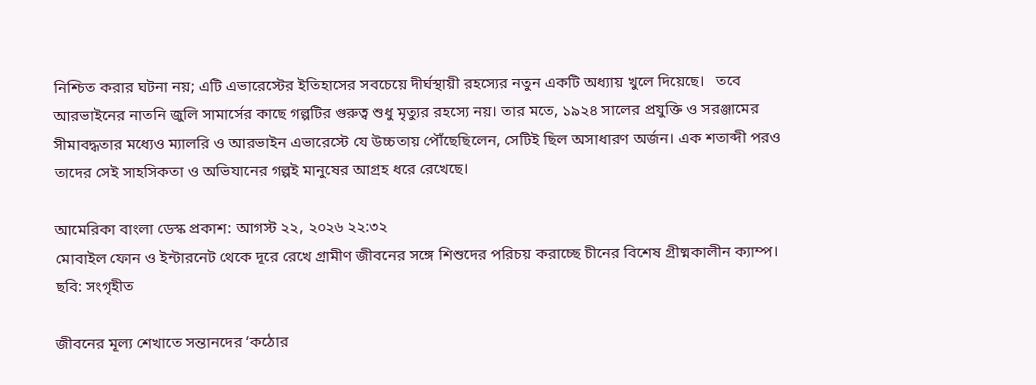নিশ্চিত করার ঘটনা নয়; এটি এভারেস্টের ইতিহাসের সবচেয়ে দীর্ঘস্থায়ী রহস্যের নতুন একটি অধ্যায় খুলে দিয়েছে।   তবে আরভাইনের নাতনি জুলি সামার্সের কাছে গল্পটির গুরুত্ব শুধু মৃত্যুর রহস্যে নয়। তার মতে, ১৯২৪ সালের প্রযুক্তি ও সরঞ্জামের সীমাবদ্ধতার মধ্যেও ম্যালরি ও আরভাইন এভারেস্টে যে উচ্চতায় পৌঁছেছিলেন, সেটিই ছিল অসাধারণ অর্জন। এক শতাব্দী পরও তাদের সেই সাহসিকতা ও অভিযানের গল্পই মানুষের আগ্রহ ধরে রেখেছে।

আমেরিকা বাংলা ডেস্ক প্রকাশ: আগস্ট ২২, ২০২৬ ২২:৩২
মোবাইল ফোন ও ইন্টারনেট থেকে দূরে রেখে গ্রামীণ জীবনের সঙ্গে শিশুদের পরিচয় করাচ্ছে চীনের বিশেষ গ্রীষ্মকালীন ক্যাম্প। ছবি: সংগৃহীত

জীবনের মূল্য শেখাতে সন্তানদের ‘কঠোর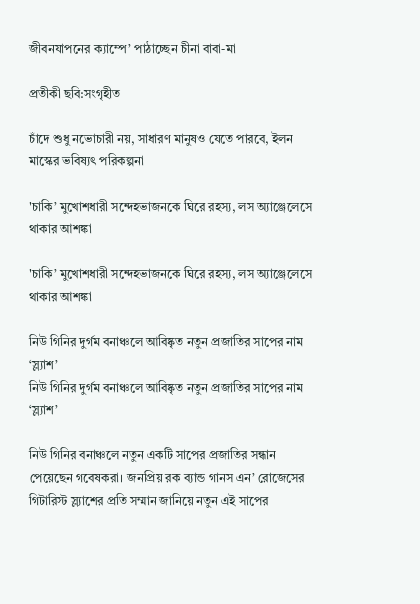জীবনযাপনের ক্যাম্পে’ পাঠাচ্ছেন চীনা বাবা-মা

প্রতীকী ছবি:সংগৃহীত

চাঁদে শুধু নভোচারী নয়, সাধারণ মানুষও যেতে পারবে, ইলন মাস্কের ভবিষ্যৎ পরিকল্পনা

'চাকি’ মুখোশধারী সন্দেহভাজনকে ঘিরে রহস্য, লস অ্যাঞ্জেলেসে থাকার আশঙ্কা

'চাকি’ মুখোশধারী সন্দেহভাজনকে ঘিরে রহস্য, লস অ্যাঞ্জেলেসে থাকার আশঙ্কা

নিউ গিনির দুর্গম বনাঞ্চলে আবিষ্কৃত নতুন প্রজাতির সাপের নাম ‘স্ল্যাশ’
নিউ গিনির দুর্গম বনাঞ্চলে আবিষ্কৃত নতুন প্রজাতির সাপের নাম ‘স্ল্যাশ’

নিউ গিনির বনাঞ্চলে নতুন একটি সাপের প্রজাতির সন্ধান পেয়েছেন গবেষকরা। জনপ্রিয় রক ব্যান্ড গানস এন’ রোজেসের গিটারিস্ট স্ল্যাশের প্রতি সম্মান জানিয়ে নতুন এই সাপের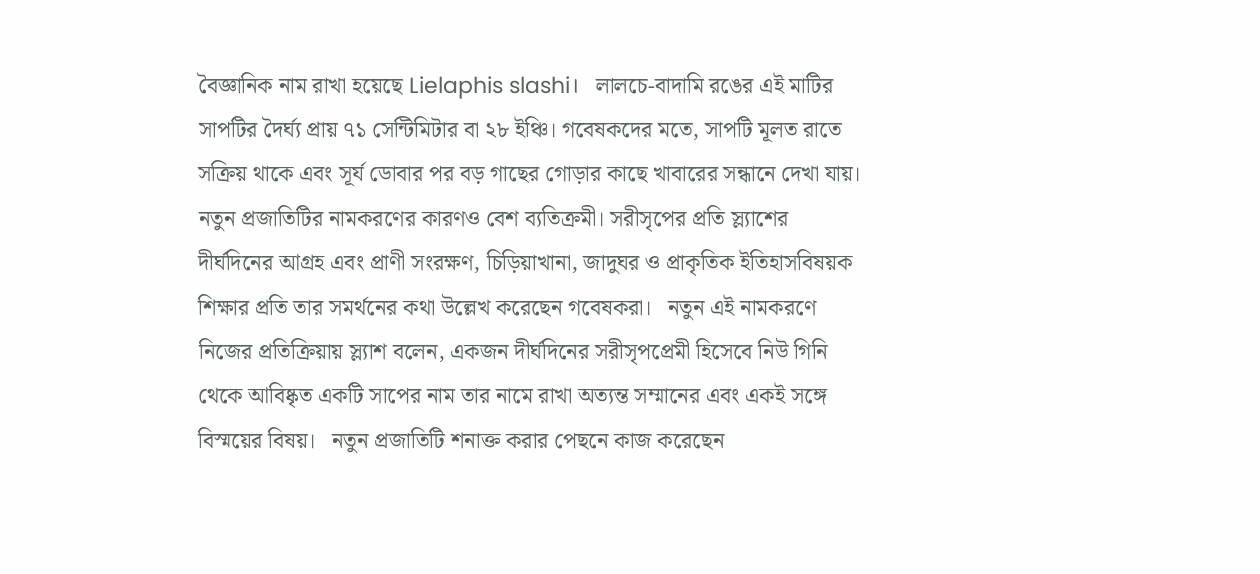বৈজ্ঞানিক নাম রাখা হয়েছে Lielaphis slashi।   লালচে-বাদামি রঙের এই মাটির সাপটির দৈর্ঘ্য প্রায় ৭১ সেন্টিমিটার বা ২৮ ইঞ্চি। গবেষকদের মতে, সাপটি মূলত রাতে সক্রিয় থাকে এবং সূর্য ডোবার পর বড় গাছের গোড়ার কাছে খাবারের সন্ধানে দেখা যায়।   নতুন প্রজাতিটির নামকরণের কারণও বেশ ব্যতিক্রমী। সরীসৃপের প্রতি স্ল্যাশের দীর্ঘদিনের আগ্রহ এবং প্রাণী সংরক্ষণ, চিড়িয়াখানা, জাদুঘর ও প্রাকৃতিক ইতিহাসবিষয়ক শিক্ষার প্রতি তার সমর্থনের কথা উল্লেখ করেছেন গবেষকরা।   নতুন এই নামকরণে নিজের প্রতিক্রিয়ায় স্ল্যাশ বলেন, একজন দীর্ঘদিনের সরীসৃপপ্রেমী হিসেবে নিউ গিনি থেকে আবিষ্কৃত একটি সাপের নাম তার নামে রাখা অত্যন্ত সম্মানের এবং একই সঙ্গে বিস্ময়ের বিষয়।   নতুন প্রজাতিটি শনাক্ত করার পেছনে কাজ করেছেন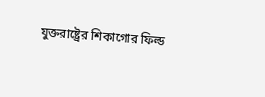যুক্তরাষ্ট্রের শিকাগোর ফিল্ড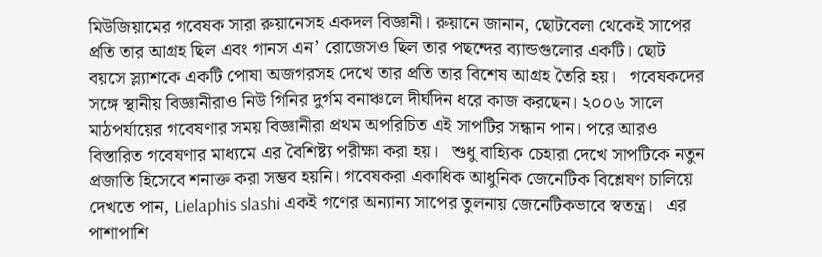মিউজিয়ামের গবেষক সারা রুয়ানেসহ একদল বিজ্ঞানী। রুয়ানে জানান, ছোটবেলা থেকেই সাপের প্রতি তার আগ্রহ ছিল এবং গানস এন’ রোজেসও ছিল তার পছন্দের ব্যান্ডগুলোর একটি। ছোট বয়সে স্ল্যাশকে একটি পোষা অজগরসহ দেখে তার প্রতি তার বিশেষ আগ্রহ তৈরি হয়।   গবেষকদের সঙ্গে স্থানীয় বিজ্ঞানীরাও নিউ গিনির দুর্গম বনাঞ্চলে দীর্ঘদিন ধরে কাজ করছেন। ২০০৬ সালে মাঠপর্যায়ের গবেষণার সময় বিজ্ঞানীরা প্রথম অপরিচিত এই সাপটির সন্ধান পান। পরে আরও বিস্তারিত গবেষণার মাধ্যমে এর বৈশিষ্ট্য পরীক্ষা করা হয়।   শুধু বাহ্যিক চেহারা দেখে সাপটিকে নতুন প্রজাতি হিসেবে শনাক্ত করা সম্ভব হয়নি। গবেষকরা একাধিক আধুনিক জেনেটিক বিশ্লেষণ চালিয়ে দেখতে পান, Lielaphis slashi একই গণের অন্যান্য সাপের তুলনায় জেনেটিকভাবে স্বতন্ত্র।   এর পাশাপাশি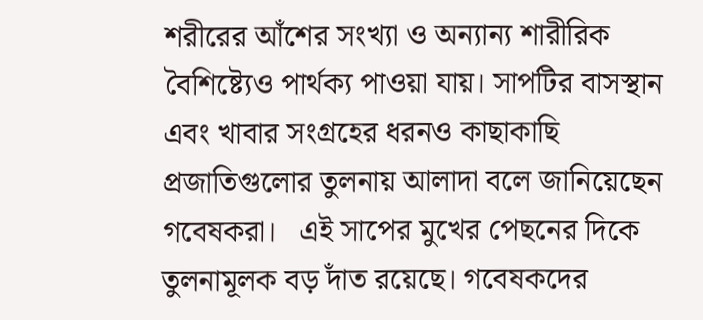শরীরের আঁশের সংখ্যা ও অন্যান্য শারীরিক বৈশিষ্ট্যেও পার্থক্য পাওয়া যায়। সাপটির বাসস্থান এবং খাবার সংগ্রহের ধরনও কাছাকাছি প্রজাতিগুলোর তুলনায় আলাদা বলে জানিয়েছেন গবেষকরা।   এই সাপের মুখের পেছনের দিকে তুলনামূলক বড় দাঁত রয়েছে। গবেষকদের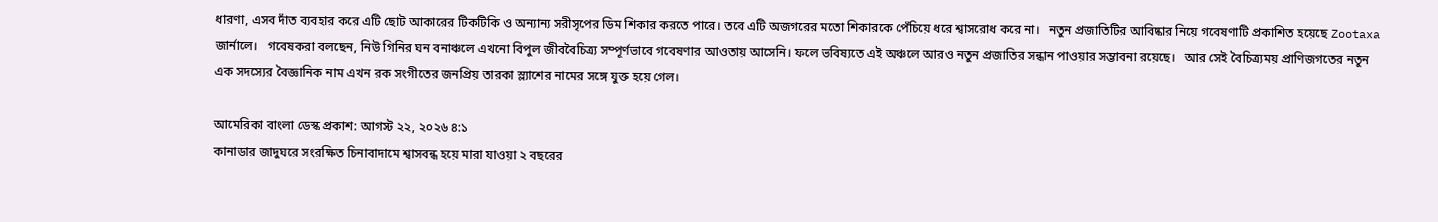ধারণা, এসব দাঁত ব্যবহার করে এটি ছোট আকারের টিকটিকি ও অন্যান্য সরীসৃপের ডিম শিকার করতে পারে। তবে এটি অজগরের মতো শিকারকে পেঁচিয়ে ধরে শ্বাসরোধ করে না।   নতুন প্রজাতিটির আবিষ্কার নিয়ে গবেষণাটি প্রকাশিত হয়েছে Zootaxa জার্নালে।   গবেষকরা বলছেন, নিউ গিনির ঘন বনাঞ্চলে এখনো বিপুল জীববৈচিত্র্য সম্পূর্ণভাবে গবেষণার আওতায় আসেনি। ফলে ভবিষ্যতে এই অঞ্চলে আরও নতুন প্রজাতির সন্ধান পাওয়ার সম্ভাবনা রয়েছে।   আর সেই বৈচিত্র্যময় প্রাণিজগতের নতুন এক সদস্যের বৈজ্ঞানিক নাম এখন রক সংগীতের জনপ্রিয় তারকা স্ল্যাশের নামের সঙ্গে যুক্ত হয়ে গেল।

আমেরিকা বাংলা ডেস্ক প্রকাশ: আগস্ট ২২, ২০২৬ ৪:১
কানাডার জাদুঘরে সংরক্ষিত চিনাবাদামে শ্বাসবন্ধ হয়ে মারা যাওয়া ২ বছরের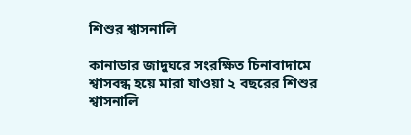শিশুর শ্বাসনালি

কানাডার জাদুঘরে সংরক্ষিত চিনাবাদামে শ্বাসবন্ধ হয়ে মারা যাওয়া ২ বছরের শিশুর শ্বাসনালি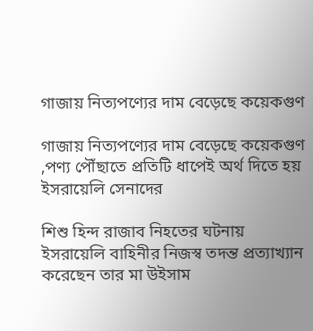গাজায় নিত্যপণ্যের দাম বেড়েছে কয়েকগুণ

গাজায় নিত্যপণ্যের দাম বেড়েছে কয়েকগুণ ,পণ্য পৌঁছাতে প্রতিটি ধাপেই অর্থ দিতে হয় ইসরায়েলি সেনাদের

শিশু হিন্দ রাজাব নিহতের ঘটনায় ইসরায়েলি বাহিনীর নিজস্ব তদন্ত প্রত্যাখ্যান করেছেন তার মা উইসাম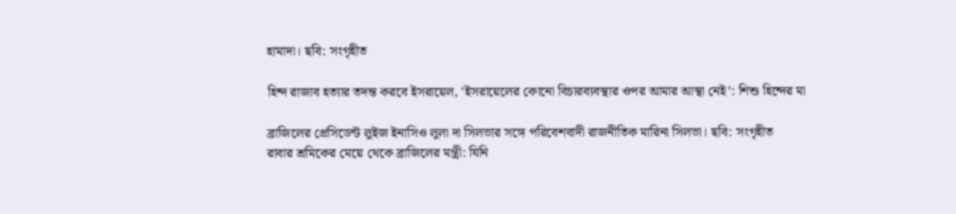হামাদা। ছবি: সংগৃহীত

হিন্দ রাজাব হত্যার তদন্ত করবে ইসরায়েল, ‘ইসরায়েলের কোনো বিচারব্যবস্থার ওপর আমার আস্থা নেই’: শিশু হিন্দের মা

ব্রাজিলের প্রেসিডেন্ট লুইজ ইনাসিও লুলা দা সিলভার সঙ্গে পরিবেশবাদী রাজনীতিক মারিনা সিলভা। ছবি: সংগৃহীত
রাবার শ্রমিকের মেয়ে থেকে ব্রাজিলের মন্ত্রী: যিনি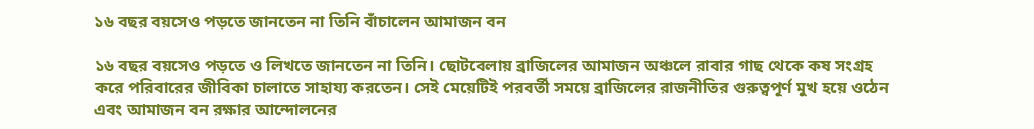১৬ বছর বয়সেও পড়তে জানতেন না তিনি বাঁচালেন আমাজন বন

১৬ বছর বয়সেও পড়তে ও লিখতে জানতেন না তিনি। ছোটবেলায় ব্রাজিলের আমাজন অঞ্চলে রাবার গাছ থেকে কষ সংগ্রহ করে পরিবারের জীবিকা চালাতে সাহায্য করতেন। সেই মেয়েটিই পরবর্তী সময়ে ব্রাজিলের রাজনীতির গুরুত্বপূর্ণ মুখ হয়ে ওঠেন এবং আমাজন বন রক্ষার আন্দোলনের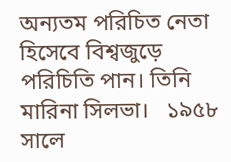অন্যতম পরিচিত নেতা হিসেবে বিশ্বজুড়ে পরিচিতি পান। তিনি মারিনা সিলভা।   ১৯৫৮ সালে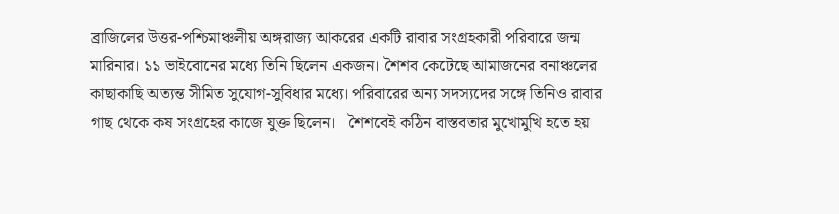ব্রাজিলের উত্তর-পশ্চিমাঞ্চলীয় অঙ্গরাজ্য আকরের একটি রাবার সংগ্রহকারী পরিবারে জন্ম মারিনার। ১১ ভাইবোনের মধ্যে তিনি ছিলেন একজন। শৈশব কেটেছে আমাজনের বনাঞ্চলের কাছাকাছি অত্যন্ত সীমিত সুযোগ-সুবিধার মধ্যে। পরিবারের অন্য সদস্যদের সঙ্গে তিনিও রাবার গাছ থেকে কষ সংগ্রহের কাজে যুক্ত ছিলেন।   শৈশবেই কঠিন বাস্তবতার মুখোমুখি হতে হয়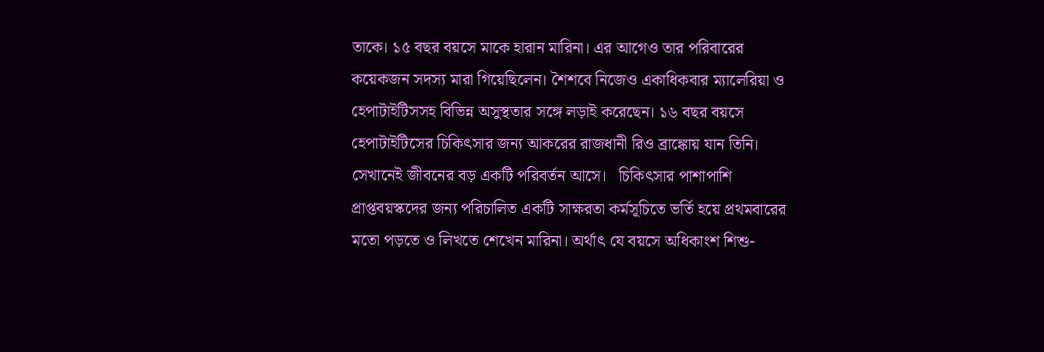তাকে। ১৫ বছর বয়সে মাকে হারান মারিনা। এর আগেও তার পরিবারের কয়েকজন সদস্য মারা গিয়েছিলেন। শৈশবে নিজেও একাধিকবার ম্যালেরিয়া ও হেপাটাইটিসসহ বিভিন্ন অসুস্থতার সঙ্গে লড়াই করেছেন। ১৬ বছর বয়সে হেপাটাইটিসের চিকিৎসার জন্য আকরের রাজধানী রিও ব্রাঙ্কোয় যান তিনি। সেখানেই জীবনের বড় একটি পরিবর্তন আসে।   চিকিৎসার পাশাপাশি প্রাপ্তবয়স্কদের জন্য পরিচালিত একটি সাক্ষরতা কর্মসূচিতে ভর্তি হয়ে প্রথমবারের মতো পড়তে ও লিখতে শেখেন মারিনা। অর্থাৎ যে বয়সে অধিকাংশ শিশু-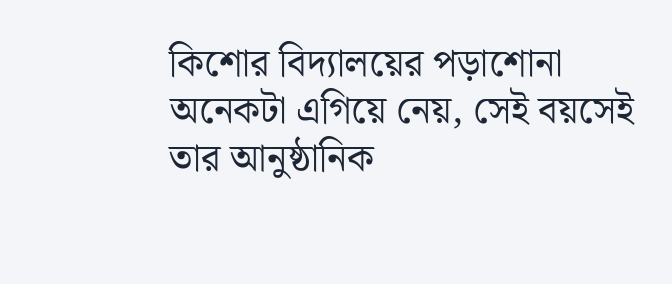কিশোর বিদ্যালয়ের পড়াশোনা অনেকটা এগিয়ে নেয়, সেই বয়সেই তার আনুষ্ঠানিক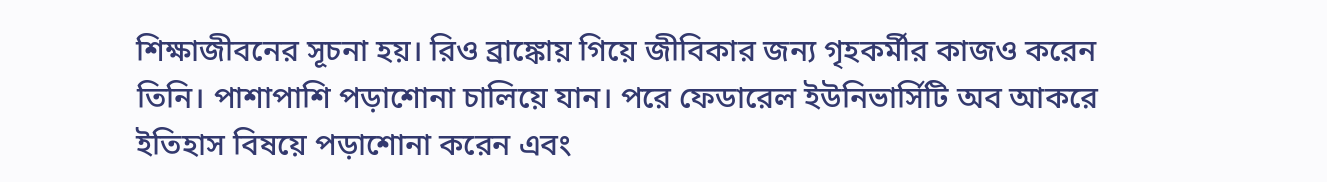শিক্ষাজীবনের সূচনা হয়। রিও ব্রাঙ্কোয় গিয়ে জীবিকার জন্য গৃহকর্মীর কাজও করেন তিনি। পাশাপাশি পড়াশোনা চালিয়ে যান। পরে ফেডারেল ইউনিভার্সিটি অব আকরে ইতিহাস বিষয়ে পড়াশোনা করেন এবং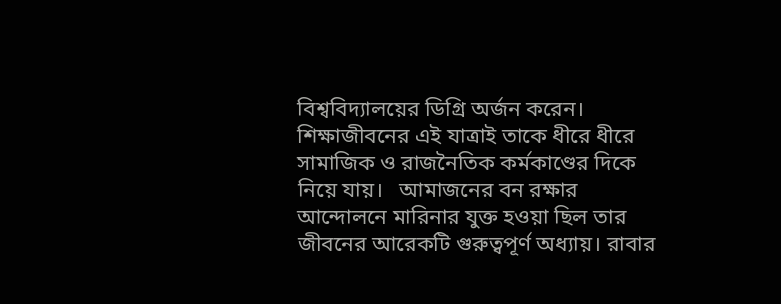বিশ্ববিদ্যালয়ের ডিগ্রি অর্জন করেন। শিক্ষাজীবনের এই যাত্রাই তাকে ধীরে ধীরে সামাজিক ও রাজনৈতিক কর্মকাণ্ডের দিকে নিয়ে যায়।   আমাজনের বন রক্ষার আন্দোলনে মারিনার যুক্ত হওয়া ছিল তার জীবনের আরেকটি গুরুত্বপূর্ণ অধ্যায়। রাবার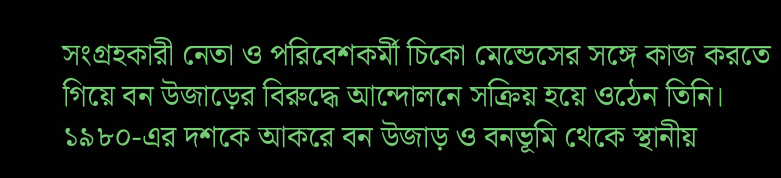সংগ্রহকারী নেতা ও পরিবেশকর্মী চিকো মেন্ডেসের সঙ্গে কাজ করতে গিয়ে বন উজাড়ের বিরুদ্ধে আন্দোলনে সক্রিয় হয়ে ওঠেন তিনি। ১৯৮০-এর দশকে আকরে বন উজাড় ও বনভূমি থেকে স্থানীয়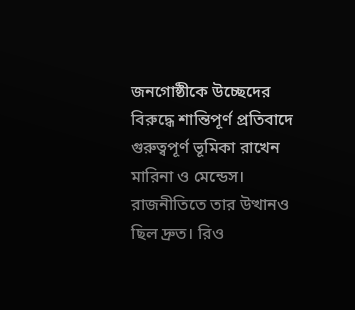জনগোষ্ঠীকে উচ্ছেদের বিরুদ্ধে শান্তিপূর্ণ প্রতিবাদে গুরুত্বপূর্ণ ভূমিকা রাখেন মারিনা ও মেন্ডেস।   রাজনীতিতে তার উত্থানও ছিল দ্রুত। রিও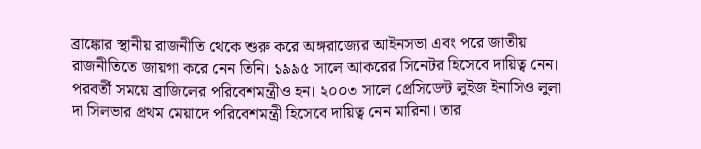ব্রাঙ্কোর স্থানীয় রাজনীতি থেকে শুরু করে অঙ্গরাজ্যের আইনসভা এবং পরে জাতীয় রাজনীতিতে জায়গা করে নেন তিনি। ১৯৯৫ সালে আকরের সিনেটর হিসেবে দায়িত্ব নেন। পরবর্তী সময়ে ব্রাজিলের পরিবেশমন্ত্রীও হন। ২০০৩ সালে প্রেসিডেন্ট লুইজ ইনাসিও লুলা দা সিলভার প্রথম মেয়াদে পরিবেশমন্ত্রী হিসেবে দায়িত্ব নেন মারিনা। তার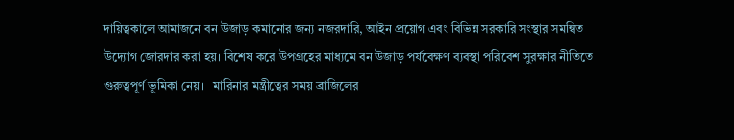দায়িত্বকালে আমাজনে বন উজাড় কমানোর জন্য নজরদারি, আইন প্রয়োগ এবং বিভিন্ন সরকারি সংস্থার সমন্বিত উদ্যোগ জোরদার করা হয়। বিশেষ করে উপগ্রহের মাধ্যমে বন উজাড় পর্যবেক্ষণ ব্যবস্থা পরিবেশ সুরক্ষার নীতিতে গুরুত্বপূর্ণ ভূমিকা নেয়।   মারিনার মন্ত্রীত্বের সময় ব্রাজিলের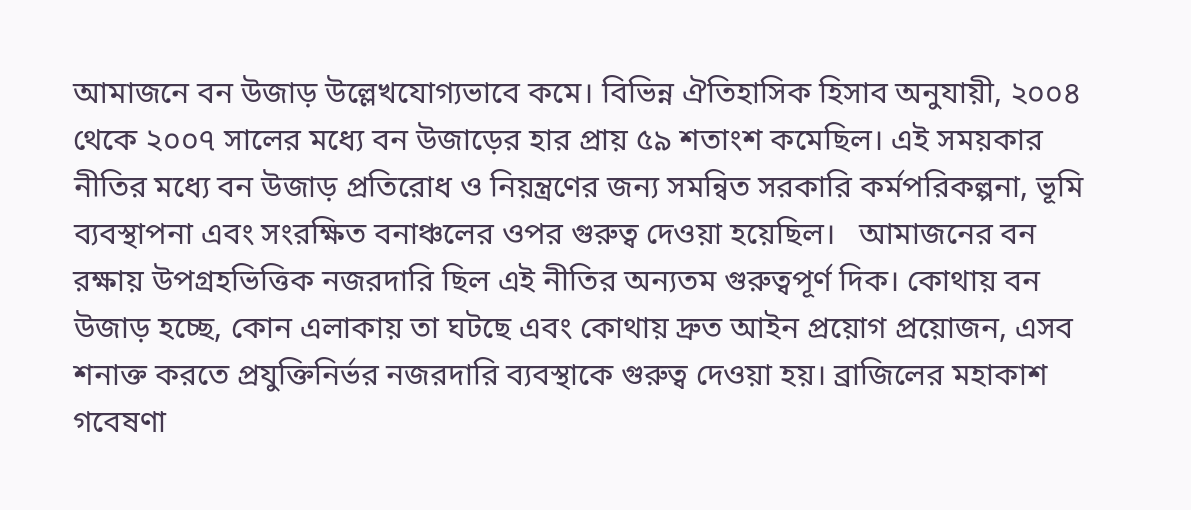আমাজনে বন উজাড় উল্লেখযোগ্যভাবে কমে। বিভিন্ন ঐতিহাসিক হিসাব অনুযায়ী, ২০০৪ থেকে ২০০৭ সালের মধ্যে বন উজাড়ের হার প্রায় ৫৯ শতাংশ কমেছিল। এই সময়কার নীতির মধ্যে বন উজাড় প্রতিরোধ ও নিয়ন্ত্রণের জন্য সমন্বিত সরকারি কর্মপরিকল্পনা, ভূমি ব্যবস্থাপনা এবং সংরক্ষিত বনাঞ্চলের ওপর গুরুত্ব দেওয়া হয়েছিল।   আমাজনের বন রক্ষায় উপগ্রহভিত্তিক নজরদারি ছিল এই নীতির অন্যতম গুরুত্বপূর্ণ দিক। কোথায় বন উজাড় হচ্ছে, কোন এলাকায় তা ঘটছে এবং কোথায় দ্রুত আইন প্রয়োগ প্রয়োজন, এসব শনাক্ত করতে প্রযুক্তিনির্ভর নজরদারি ব্যবস্থাকে গুরুত্ব দেওয়া হয়। ব্রাজিলের মহাকাশ গবেষণা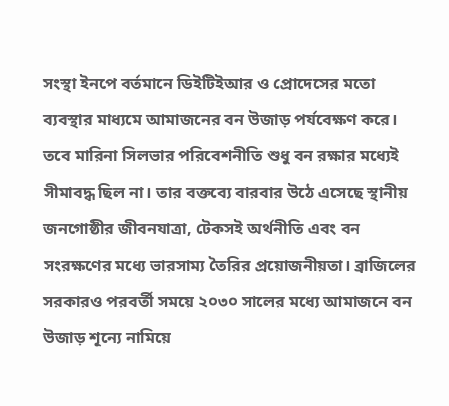সংস্থা ইনপে বর্তমানে ডিইটিইআর ও প্রোদেসের মতো ব্যবস্থার মাধ্যমে আমাজনের বন উজাড় পর্যবেক্ষণ করে।   তবে মারিনা সিলভার পরিবেশনীতি শুধু বন রক্ষার মধ্যেই সীমাবদ্ধ ছিল না। তার বক্তব্যে বারবার উঠে এসেছে স্থানীয় জনগোষ্ঠীর জীবনযাত্রা, টেকসই অর্থনীতি এবং বন সংরক্ষণের মধ্যে ভারসাম্য তৈরির প্রয়োজনীয়তা। ব্রাজিলের সরকারও পরবর্তী সময়ে ২০৩০ সালের মধ্যে আমাজনে বন উজাড় শূন্যে নামিয়ে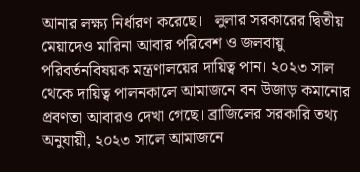আনার লক্ষ্য নির্ধারণ করেছে।   লুলার সরকারের দ্বিতীয় মেয়াদেও মারিনা আবার পরিবেশ ও জলবায়ু পরিবর্তনবিষয়ক মন্ত্রণালয়ের দায়িত্ব পান। ২০২৩ সাল থেকে দায়িত্ব পালনকালে আমাজনে বন উজাড় কমানোর প্রবণতা আবারও দেখা গেছে। ব্রাজিলের সরকারি তথ্য অনুযায়ী, ২০২৩ সালে আমাজনে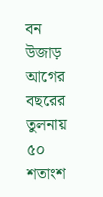বন উজাড় আগের বছরের তুলনায় ৫০ শতাংশ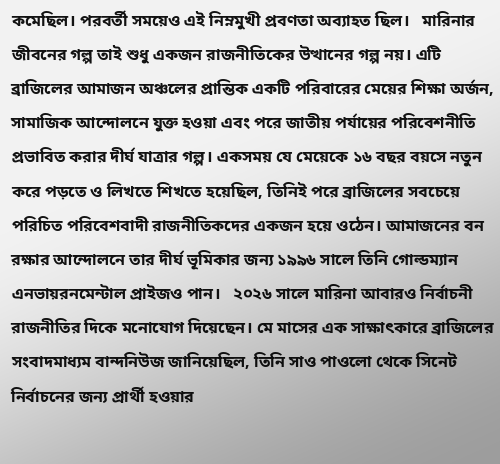কমেছিল। পরবর্তী সময়েও এই নিম্নমুখী প্রবণতা অব্যাহত ছিল।   মারিনার জীবনের গল্প তাই শুধু একজন রাজনীতিকের উত্থানের গল্প নয়। এটি ব্রাজিলের আমাজন অঞ্চলের প্রান্তিক একটি পরিবারের মেয়ের শিক্ষা অর্জন, সামাজিক আন্দোলনে যুক্ত হওয়া এবং পরে জাতীয় পর্যায়ের পরিবেশনীতি প্রভাবিত করার দীর্ঘ যাত্রার গল্প। একসময় যে মেয়েকে ১৬ বছর বয়সে নতুন করে পড়তে ও লিখতে শিখতে হয়েছিল, তিনিই পরে ব্রাজিলের সবচেয়ে পরিচিত পরিবেশবাদী রাজনীতিকদের একজন হয়ে ওঠেন। আমাজনের বন রক্ষার আন্দোলনে তার দীর্ঘ ভূমিকার জন্য ১৯৯৬ সালে তিনি গোল্ডম্যান এনভায়রনমেন্টাল প্রাইজও পান।   ২০২৬ সালে মারিনা আবারও নির্বাচনী রাজনীতির দিকে মনোযোগ দিয়েছেন। মে মাসের এক সাক্ষাৎকারে ব্রাজিলের সংবাদমাধ্যম বান্দনিউজ জানিয়েছিল, তিনি সাও পাওলো থেকে সিনেট নির্বাচনের জন্য প্রার্থী হওয়ার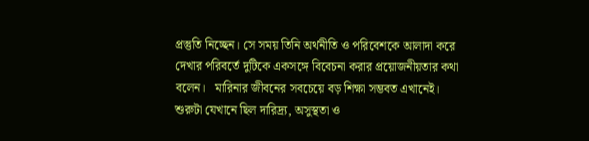প্রস্তুতি নিচ্ছেন। সে সময় তিনি অর্থনীতি ও পরিবেশকে আলাদা করে দেখার পরিবর্তে দুটিকে একসঙ্গে বিবেচনা করার প্রয়োজনীয়তার কথা বলেন।   মারিনার জীবনের সবচেয়ে বড় শিক্ষা সম্ভবত এখানেই। শুরুটা যেখানে ছিল দারিদ্র্য, অসুস্থতা ও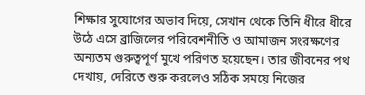শিক্ষার সুযোগের অভাব দিয়ে, সেখান থেকে তিনি ধীরে ধীরে উঠে এসে ব্রাজিলের পরিবেশনীতি ও আমাজন সংরক্ষণের অন্যতম গুরুত্বপূর্ণ মুখে পরিণত হয়েছেন। তার জীবনের পথ দেখায়, দেরিতে শুরু করলেও সঠিক সময়ে নিজের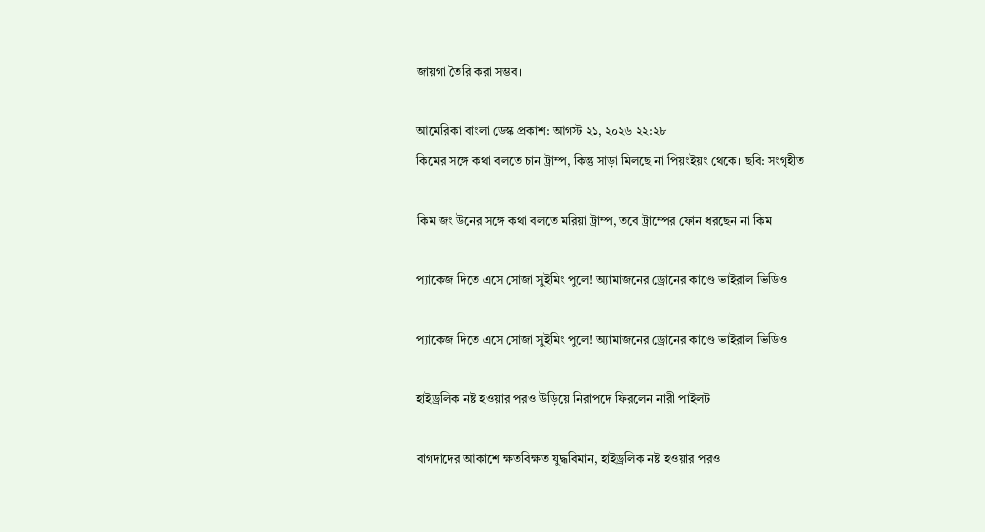জায়গা তৈরি করা সম্ভব।

আমেরিকা বাংলা ডেস্ক প্রকাশ: আগস্ট ২১, ২০২৬ ২২:২৮
কিমের সঙ্গে কথা বলতে চান ট্রাম্প, কিন্তু সাড়া মিলছে না পিয়ংইয়ং থেকে। ছবি: সংগৃহীত

কিম জং উনের সঙ্গে কথা বলতে মরিয়া ট্রাম্প, তবে ট্রাম্পের ফোন ধরছেন না কিম

প্যাকেজ দিতে এসে সোজা সুইমিং পুলে! অ্যামাজনের ড্রোনের কাণ্ডে ভাইরাল ভিডিও

প্যাকেজ দিতে এসে সোজা সুইমিং পুলে! অ্যামাজনের ড্রোনের কাণ্ডে ভাইরাল ভিডিও

হাইড্রলিক নষ্ট হওয়ার পরও উড়িয়ে নিরাপদে ফিরলেন নারী পাইলট

বাগদাদের আকাশে ক্ষতবিক্ষত যুদ্ধবিমান, হাইড্রলিক নষ্ট হওয়ার পরও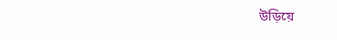উড়িয়ে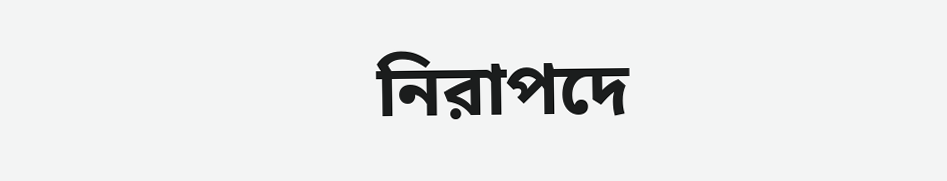নিরাপদে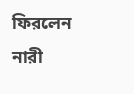ফিরলেন নারী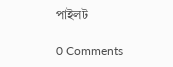পাইলট

0 Comments